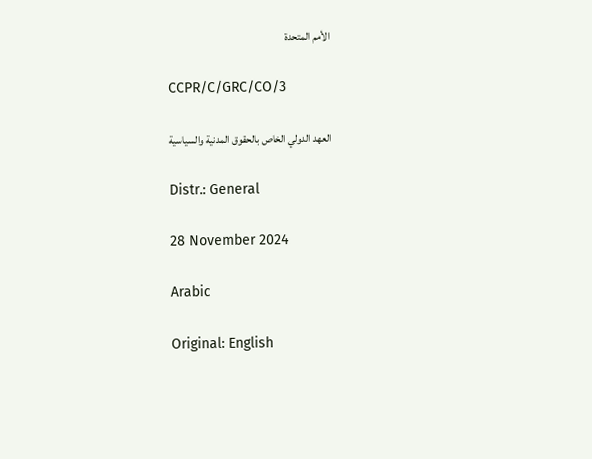الأمم المتحدة

CCPR/C/GRC/CO/3

العهد الدولي الخاص بالحقوق المدنية والسياسية

Distr.: General

28 November 2024

Arabic

Original: English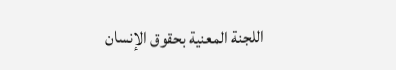اللجنة المعنية بحقوق الإنسان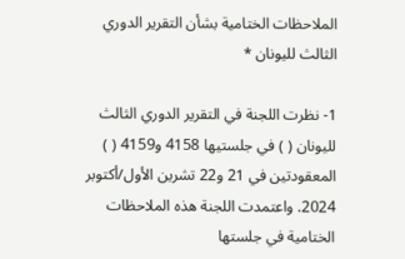الملاحظات الختامية بشأن التقرير الدوري الثالث لليونان *

1- نظرت اللجنة في التقرير الدوري الثالث لليونان ( ) في جلستيها 4158 و4159 ( ) المعقودتين في 21 و22 تشرين الأول/أكتوبر 2024. واعتمدت اللجنة هذه الملاحظات الختامية في جلستها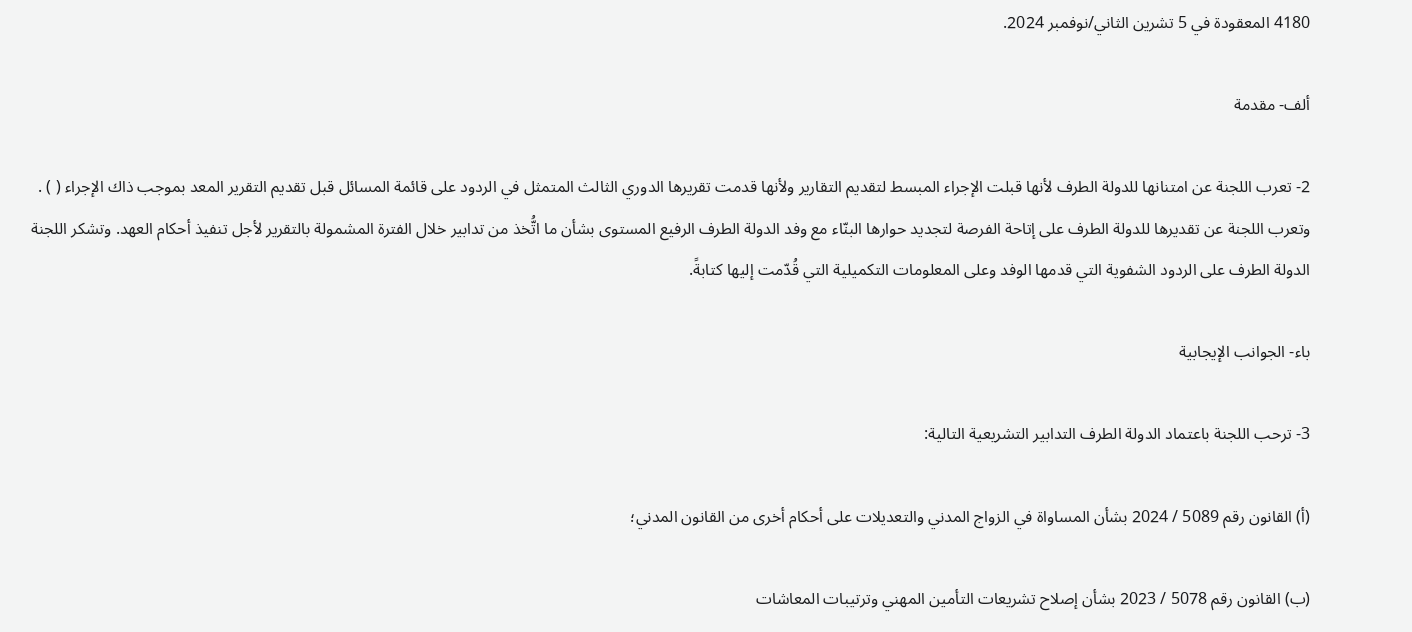4180 المعقودة في 5 تشرين الثاني/نوفمبر 2024.

ألف- مقدمة

2- تعرب اللجنة عن امتنانها للدولة الطرف لأنها قبلت الإجراء المبسط لتقديم التقارير ولأنها قدمت تقريرها الدوري الثالث المتمثل في الردود على قائمة المسائل قبل تقديم التقرير المعد بموجب ذاك الإجراء ( ) . وتعرب اللجنة عن تقديرها للدولة الطرف على إتاحة الفرصة لتجديد حوارها البنّاء مع وفد الدولة الطرف الرفيع المستوى بشأن ما اتُّخذ من تدابير خلال الفترة المشمولة بالتقرير لأجل تنفيذ أحكام العهد. وتشكر اللجنة الدولة الطرف على الردود الشفوية التي قدمها الوفد وعلى المعلومات التكميلية التي قُدّمت إليها كتابةً.

باء- الجوانب الإيجابية

3- ترحب اللجنة باعتماد الدولة الطرف التدابير التشريعية التالية:

(أ) القانون رقم 5089 / 2024 بشأن المساواة في الزواج المدني والتعديلات على أحكام أخرى من القانون المدني؛

(ب) القانون رقم 5078 / 2023 بشأن إصلاح تشريعات التأمين المهني وترتيبات المعاشات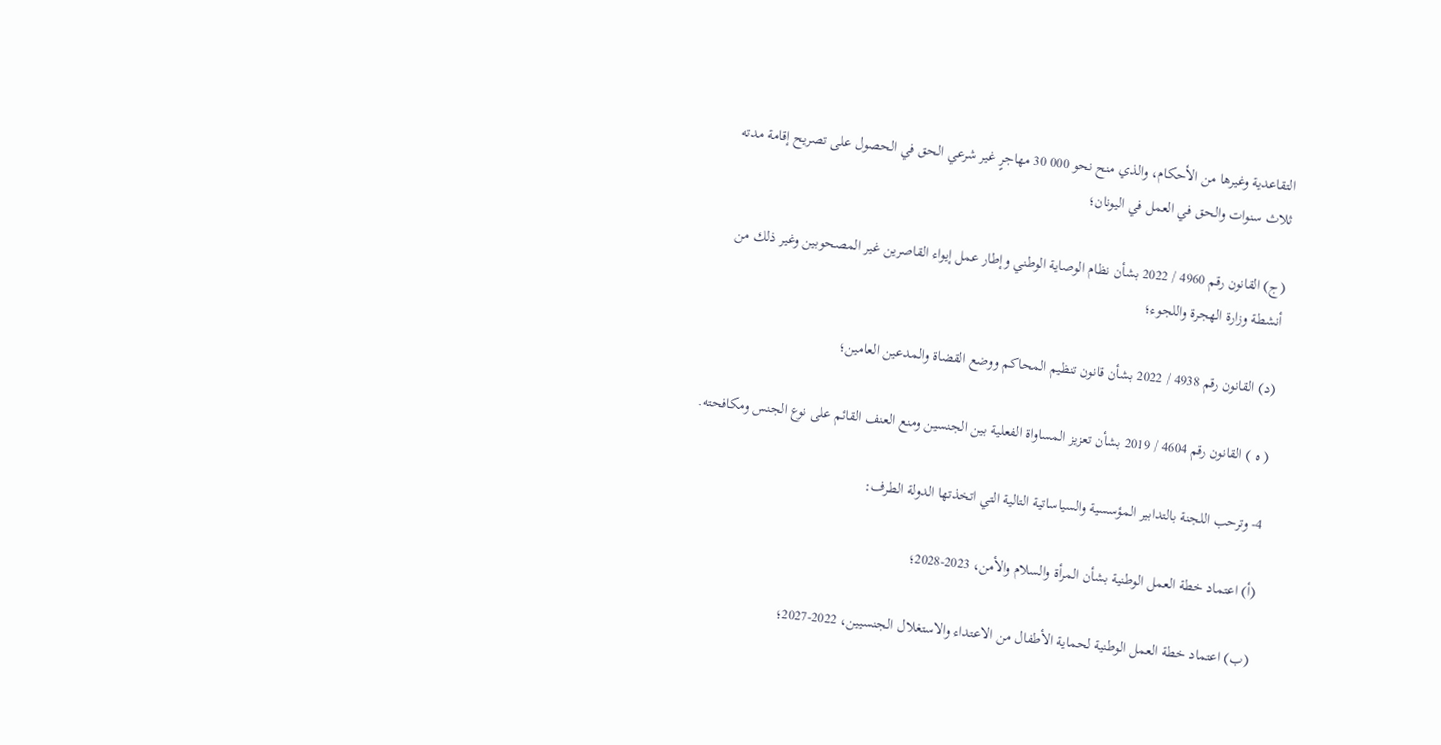التقاعدية وغيرها من الأحكام، والذي منح نحو 000 30 مهاجرٍ غير شرعي الحق في الحصول على تصريح إقامة مدته ثلاث سنوات والحق في العمل في اليونان؛

(ج) القانون رقم 4960 / 2022 بشأن نظام الوصاية الوطني وإطار عمل إيواء القاصرين غير المصحوبين وغير ذلك من أنشطة وزارة الهجرة واللجوء؛

(د) القانون رقم 4938 / 2022 بشأن قانون تنظيم المحاكم ووضع القضاة والمدعين العامين؛

( ه ) القانون رقم 4604 / 2019 بشأن تعزيز المساواة الفعلية بين الجنسين ومنع العنف القائم على نوع الجنس ومكافحته.

4- وترحب اللجنة بالتدابير المؤسسية والسياساتية التالية التي اتخذتها الدولة الطرف:

(أ) اعتماد خطة العمل الوطنية بشأن المرأة والسلام والأمن، 2023-2028؛

(ب) اعتماد خطة العمل الوطنية لحماية الأطفال من الاعتداء والاستغلال الجنسيين، 2022-2027؛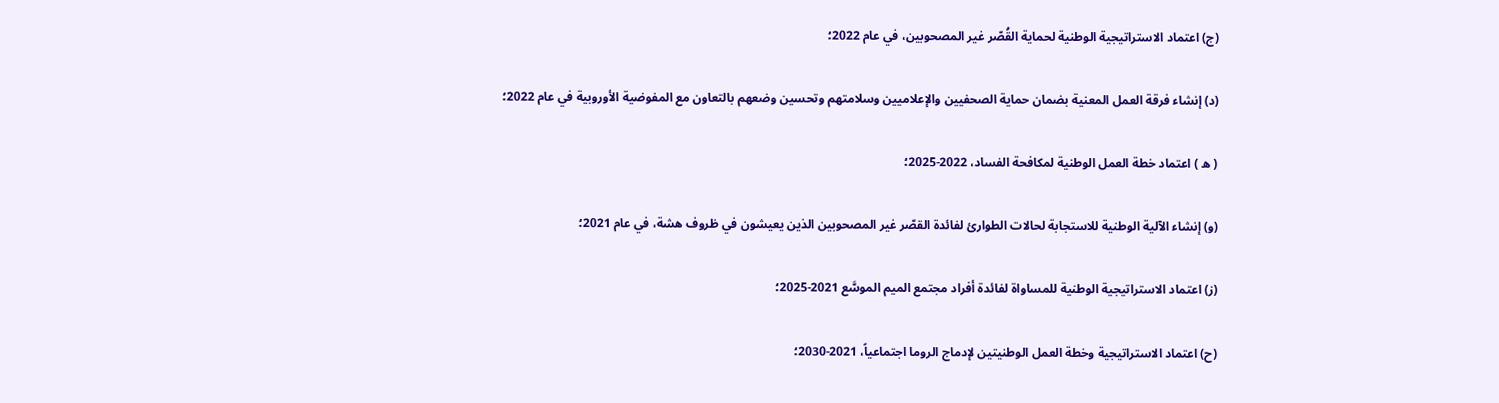(ج) اعتماد الاستراتيجية الوطنية لحماية القُصّر غير المصحوبين، في عام 2022؛

(د) إنشاء فرقة العمل المعنية بضمان حماية الصحفيين والإعلاميين وسلامتهم وتحسين وضعهم بالتعاون مع المفوضية الأوروبية في عام 2022؛

( ه ) اعتماد خطة العمل الوطنية لمكافحة الفساد، 2022-2025؛

(و) إنشاء الآلية الوطنية للاستجابة لحالات الطوارئ لفائدة القصّر غير المصحوبين الذين يعيشون في ظروف هشة، في عام 2021؛

(ز) اعتماد الاستراتيجية الوطنية للمساواة لفائدة أفراد مجتمع الميم الموسَّع 2021-2025؛

(ح) اعتماد الاستراتيجية وخطة العمل الوطنيتين لإدماج الروما اجتماعياً، 2021-2030؛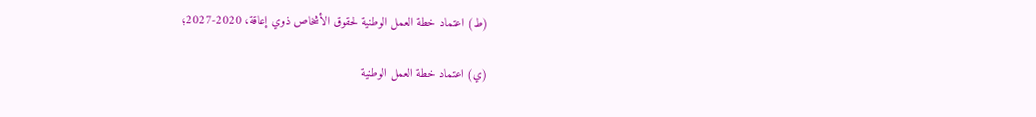(ط) اعتماد خطة العمل الوطنية لحقوق الأشخاص ذوي إعاقة، 2020-2027؛

(ي) اعتماد خطة العمل الوطنية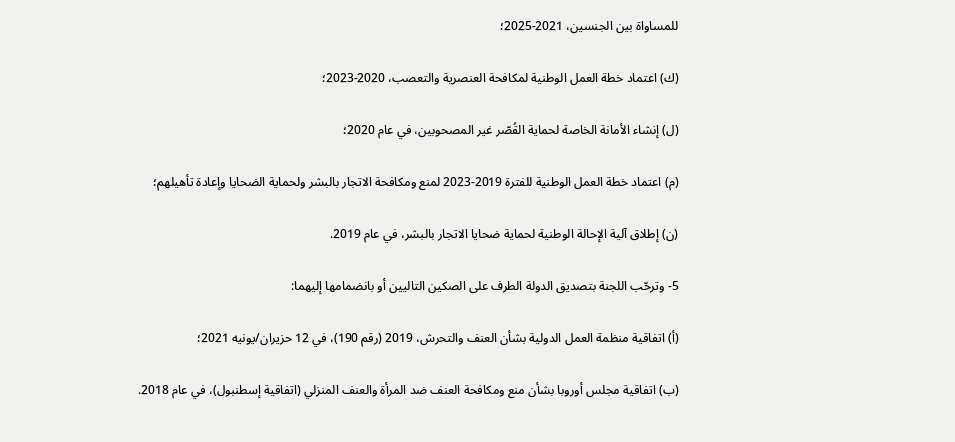للمساواة بين الجنسين، 2021-2025؛

(ك) اعتماد خطة العمل الوطنية لمكافحة العنصرية والتعصب، 2020-2023؛

(ل) إنشاء الأمانة الخاصة لحماية القُصّر غير المصحوبين، في عام 2020؛

(م) اعتماد خطة العمل الوطنية للفترة 2019-2023 لمنع ومكافحة الاتجار بالبشر ولحماية الضحايا وإعادة تأهيلهم؛

(ن) إطلاق آلية الإحالة الوطنية لحماية ضحايا الاتجار بالبشر، في عام 2019.

5- وترحّب اللجنة بتصديق الدولة الطرف على الصكين التاليين أو بانضمامها إليهما:

(أ) اتفاقية منظمة العمل الدولية بشأن العنف والتحرش، 2019 (رقم 190)، في 12 حزيران/يونيه 2021؛

(ب) اتفاقية مجلس أوروبا بشأن منع ومكافحة العنف ضد المرأة والعنف المنزلي (اتفاقية إسطنبول)، في عام 2018.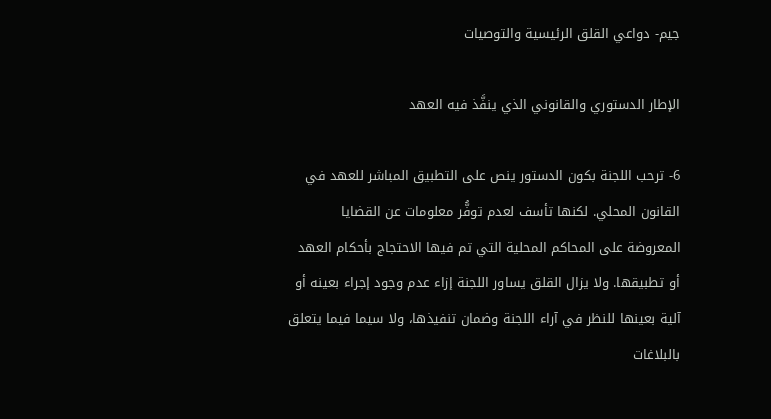جيم- دواعي القلق الرئيسية والتوصيات

الإطار الدستوري والقانوني الذي ينفَّذ فيه العهد

6- ترحب اللجنة بكون الدستور ينص على التطبيق المباشر للعهد في القانون المحلي. لكنها تأسف لعدم توفُّر معلومات عن القضايا المعروضة على المحاكم المحلية التي تم فيها الاحتجاج بأحكام العهد أو تطبيقها. ولا يزال القلق يساور اللجنة إزاء عدم وجود إجراء بعينه أو آلية بعينها للنظر في آراء اللجنة وضمان تنفيذها، ولا سيما فيما يتعلق بالبلاغات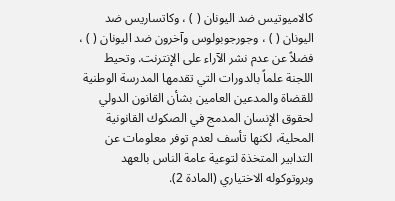كالاميوتيس ضد اليونان ( ) ، وكاتساريس ضد اليونان ( ) ، وجورجوبولوس وآخرون ضد اليونان ( ) ، فضلاً عن عدم نشر الآراء على الإنترنت. وتحيط اللجنة علماً بالدورات التي تقدمها المدرسة الوطنية للقضاة والمدعين العامين بشأن القانون الدولي لحقوق الإنسان المدمج في الصكوك القانونية المحلية، لكنها تأسف لعدم توفر معلومات عن التدابير المتخذة لتوعية عامة الناس بالعهد وبروتوكوله الاختياري (المادة 2).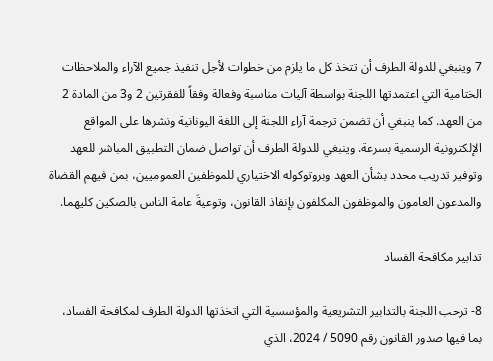7 وينبغي للدولة الطرف أن تتخذ كل ما يلزم من خطوات لأجل تنفيذ جميع الآراء والملاحظات الختامية التي اعتمدتها اللجنة بواسطة آليات مناسبة وفعالة وفقاً للفقرتين 2 و3 من المادة 2 من العهد. كما ينبغي أن تضمن ترجمة آراء اللجنة إلى اللغة اليونانية ونشرها على المواقع الإلكترونية الرسمية بسرعة. وينبغي للدولة الطرف أن تواصل ضمان التطبيق المباشر للعهد وتوفير تدريب محدد بشأن العهد وبروتوكوله الاختياري للموظفين العموميين، بمن فيهم القضاة والمدعون العامون والموظفون المكلفون بإنفاذ القانون، وتوعيةَ عامة الناس بالصكين كليهما.

تدابير مكافحة الفساد

8- ترحب اللجنة بالتدابير التشريعية والمؤسسية التي اتخذتها الدولة الطرف لمكافحة الفساد، بما فيها صدور القانون رقم 5090 / 2024، الذي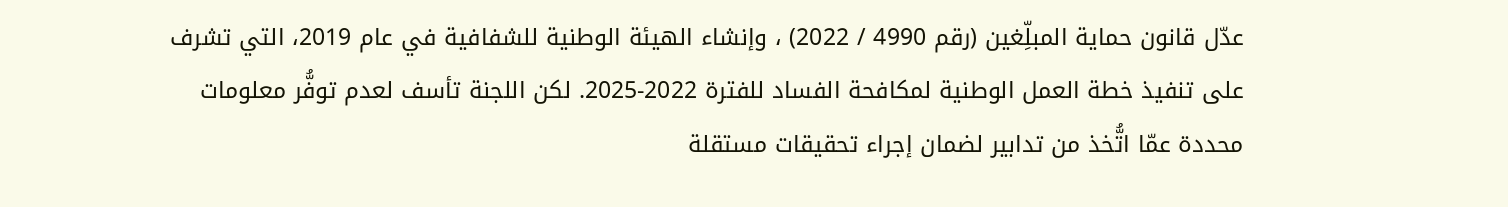عدّل قانون حماية المبلِّغين (رقم 4990 / 2022) ، وإنشاء الهيئة الوطنية للشفافية في عام 2019، التي تشرف على تنفيذ خطة العمل الوطنية لمكافحة الفساد للفترة 2022-2025. لكن اللجنة تأسف لعدم توفُّر معلومات محددة عمّا اتُّخذ من تدابير لضمان إجراء تحقيقات مستقلة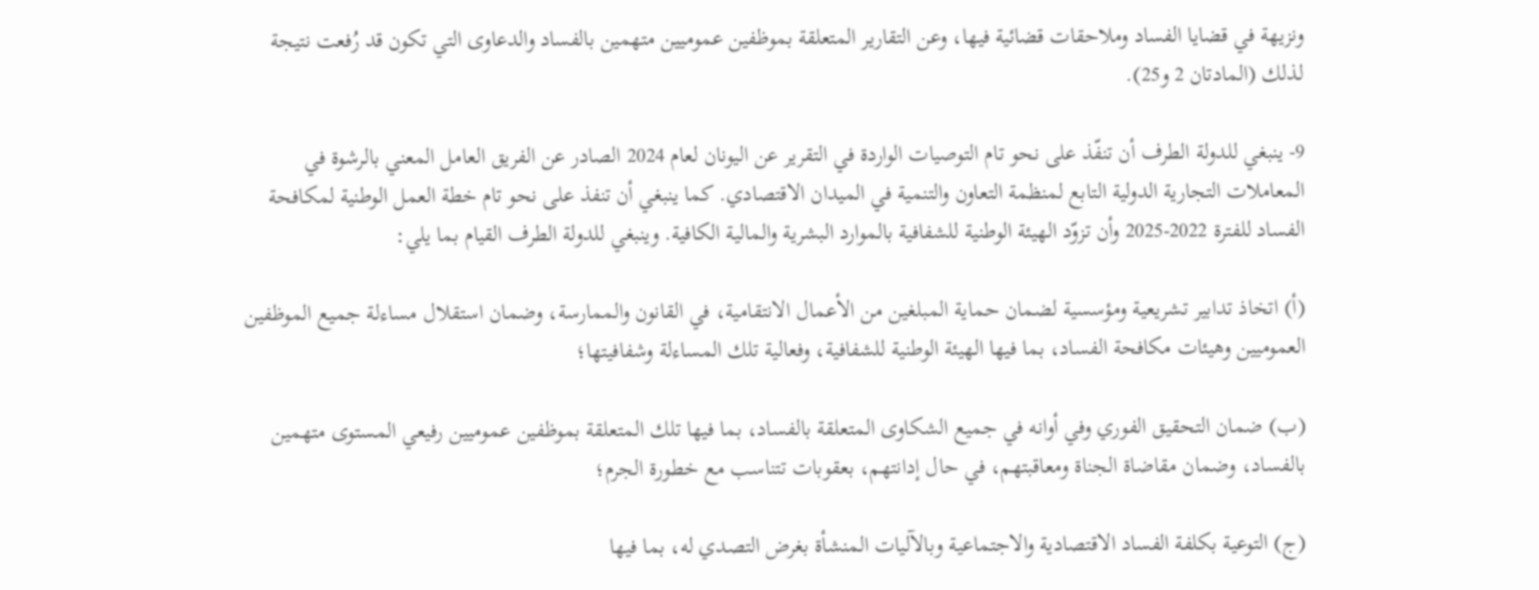ونزيهة في قضايا الفساد وملاحقات قضائية فيها، وعن التقارير المتعلقة بموظفين عموميين متهمين بالفساد والدعاوى التي تكون قد رُفعت نتيجة لذلك (المادتان 2 و25).

9- ينبغي للدولة الطرف أن تنفّذ على نحو تام التوصيات الواردة في التقرير عن اليونان لعام 2024 الصادر عن الفريق العامل المعني بالرشوة في المعاملات التجارية الدولية التابع لمنظمة التعاون والتنمية في الميدان الاقتصادي. كما ينبغي أن تنفذ على نحو تام خطة العمل الوطنية لمكافحة الفساد للفترة 2022-2025 وأن تزوّد الهيئة الوطنية للشفافية بالموارد البشرية والمالية الكافية. وينبغي للدولة الطرف القيام بما يلي:

(أ) اتخاذ تدابير تشريعية ومؤسسية لضمان حماية المبلغين من الأعمال الانتقامية، في القانون والممارسة، وضمان استقلال مساءلة جميع الموظفين العموميين وهيئات مكافحة الفساد، بما فيها الهيئة الوطنية للشفافية، وفعالية تلك المساءلة وشفافيتها؛

(ب) ضمان التحقيق الفوري وفي أوانه في جميع الشكاوى المتعلقة بالفساد، بما فيها تلك المتعلقة بموظفين عموميين رفيعي المستوى متهمين بالفساد، وضمان مقاضاة الجناة ومعاقبتهم، في حال إدانتهم، بعقوبات تتناسب مع خطورة الجرم؛

(ج) التوعية بكلفة الفساد الاقتصادية والاجتماعية وبالآليات المنشأة بغرض التصدي له، بما فيها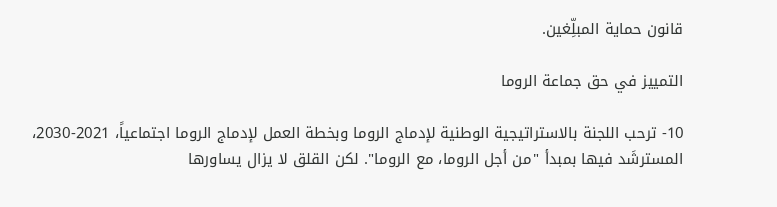قانون حماية المبلِّغين.

التمييز في حق جماعة الروما

10- ترحب اللجنة بالاستراتيجية الوطنية لإدماج الروما وبخطة العمل لإدماج الروما اجتماعياً، 2021-2030، المسترشَد فيها بمبدأ "من أجل الروما، مع الروما". لكن القلق لا يزال يساورها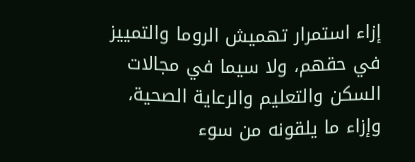إزاء استمرار تهميش الروما والتمييز في حقهم، ولا سيما في مجالات السكن والتعليم والرعاية الصحية، وإزاء ما يلقونه من سوء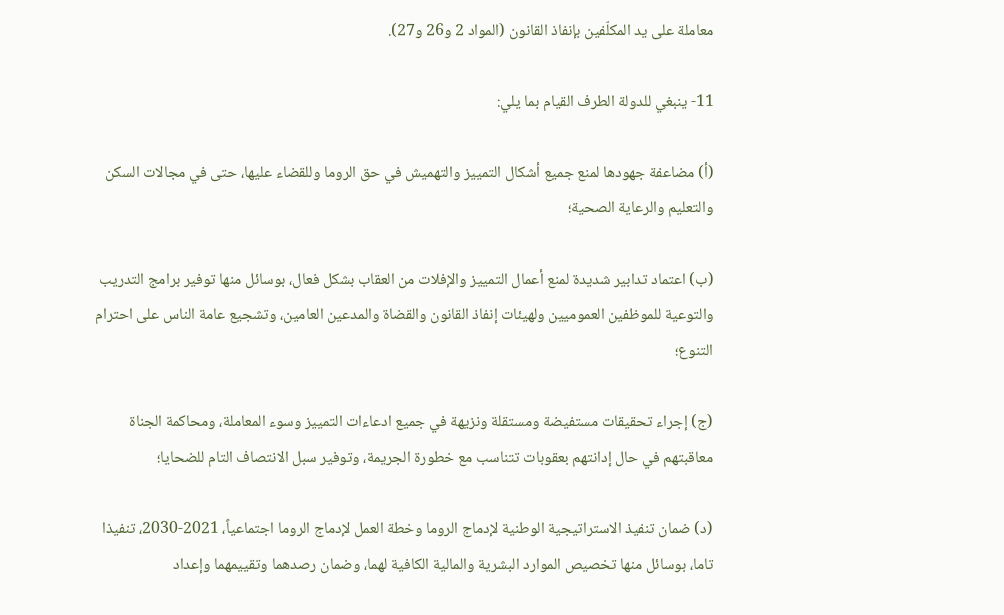معاملة على يد المكلّفين بإنفاذ القانون (المواد 2 و26 و27).

11- ينبغي للدولة الطرف القيام بما يلي:

(أ) مضاعفة جهودها لمنع جميع أشكال التمييز والتهميش في حق الروما وللقضاء عليها، حتى في مجالات السكن والتعليم والرعاية الصحية؛

(ب) اعتماد تدابير شديدة لمنع أعمال التمييز والإفلات من العقاب بشكل فعال، بوسائل منها توفير برامج التدريب والتوعية للموظفين العموميين ولهيئات إنفاذ القانون والقضاة والمدعين العامين، وتشجيع عامة الناس على احترام التنوع؛

(ج) إجراء تحقيقات مستفيضة ومستقلة ونزيهة في جميع ادعاءات التمييز وسوء المعاملة، ومحاكمة الجناة معاقبتهم في حال إدانتهم بعقوبات تتناسب مع خطورة الجريمة، وتوفير سبل الانتصاف التام للضحايا؛

(د) ضمان تنفيذ الاستراتيجية الوطنية لإدماج الروما وخطة العمل لإدماج الروما اجتماعياً، 2021-2030، تنفيذا تاما، بوسائل منها تخصيص الموارد البشرية والمالية الكافية لهما، وضمان رصدهما وتقييمهما وإعداد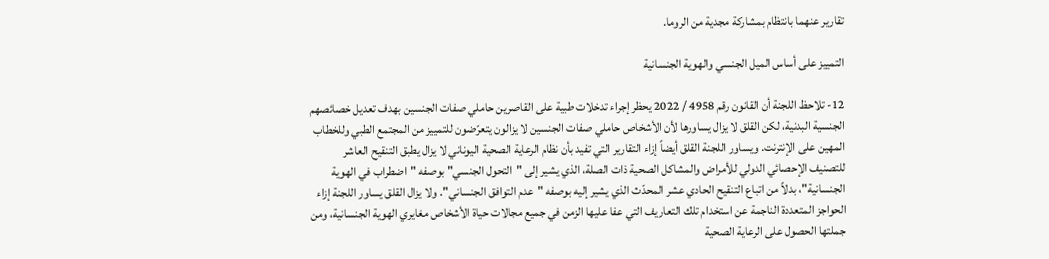تقارير عنهما بانتظام بمشاركة مجدية من الروما.

التمييز على أساس الميل الجنسي والهوية الجنسانية

12- تلاحظ اللجنة أن القانون رقم 4958 / 2022 يحظر إجراء تدخلات طبية على القاصرين حاملي صفات الجنسين بهدف تعديل خصائصهم الجنسية البدنية، لكن القلق لا يزال يساورها لأن الأشخاص حاملي صفات الجنسين لا يزالون يتعرّضون للتمييز من المجتمع الطبي وللخطاب المهين على الإنترنت. ويساور اللجنة القلق أيضاً إزاء التقارير التي تفيد بأن نظام الرعاية الصحية اليوناني لا يزال يطبق التنقيح العاشر للتصنيف الإحصائي الدولي للأمراض والمشاكل الصحية ذات الصلة، الذي يشير إلى "التحول الجنسي" بوصفه "اضطراب في الهوية الجنسانية"، بدلاً من اتباع التنقيح الحادي عشر المحدّث الذي يشير إليه بوصفه "عدم التوافق الجنساني". ولا يزال القلق يساور اللجنة إزاء الحواجز المتعددة الناجمة عن استخدام تلك التعاريف التي عفا عليها الزمن في جميع مجالات حياة الأشخاص مغايري الهوية الجنسانية، ومن جملتها الحصول على الرعاية الصحية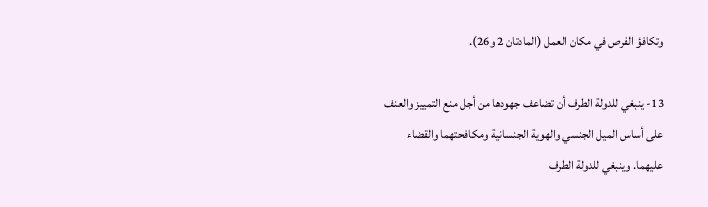وتكافؤ الفرص في مكان العمل (المادتان 2 و26).

13- ينبغي للدولة الطرف أن تضاعف جهودها من أجل منع التمييز والعنف على أساس الميل الجنسي والهوية الجنسانية ومكافحتهما والقضاء عليهما. وينبغي للدولة الطرف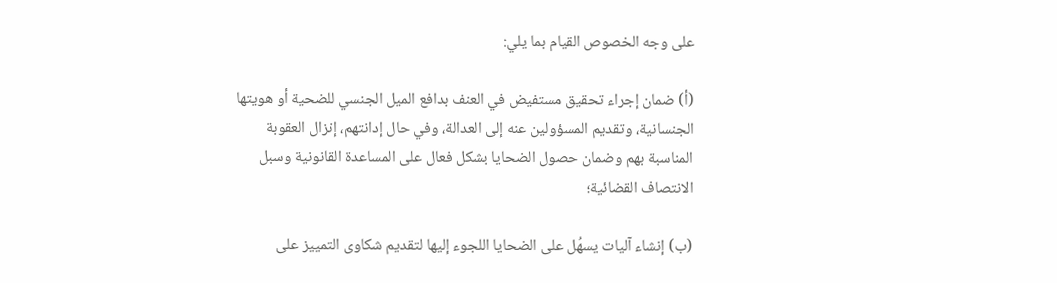على وجه الخصوص القيام بما يلي:

(أ) ضمان إجراء تحقيق مستفيض في العنف بدافع الميل الجنسي للضحية أو هويتها الجنسانية، وتقديم المسؤولين عنه إلى العدالة، وفي حال إدانتهم، إنزال العقوبة المناسبة بهم وضمان حصول الضحايا بشكل فعال على المساعدة القانونية وسبل الانتصاف القضائية؛

(ب) إنشاء آليات يسهُل على الضحايا اللجوء إليها لتقديم شكاوى التمييز على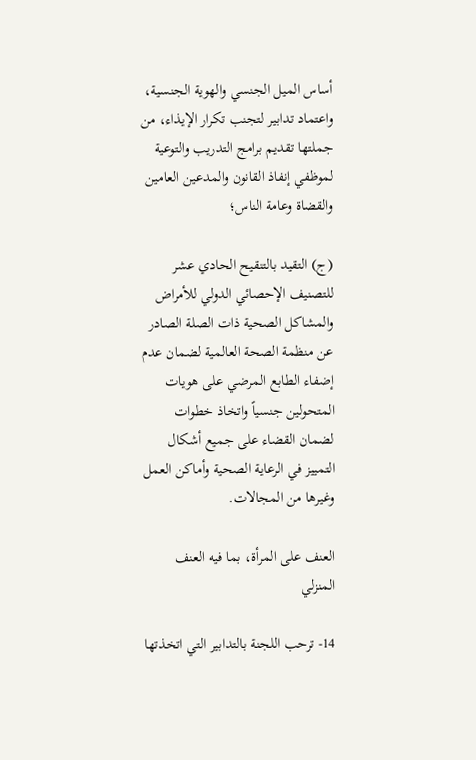أساس الميل الجنسي والهوية الجنسية، واعتماد تدابير لتجنب تكرار الإيذاء، من جملتها تقديم برامج التدريب والتوعية لموظفي إنفاذ القانون والمدعين العامين والقضاة وعامة الناس؛

(ج) التقيد بالتنقيح الحادي عشر للتصنيف الإحصائي الدولي للأمراض والمشاكل الصحية ذات الصلة الصادر عن منظمة الصحة العالمية لضمان عدم إضفاء الطابع المرضي على هويات المتحولين جنسياً واتخاذ خطوات لضمان القضاء على جميع أشكال التمييز في الرعاية الصحية وأماكن العمل وغيرها من المجالات.

العنف على المرأة، بما فيه العنف المنزلي

14- ترحب اللجنة بالتدابير التي اتخذتها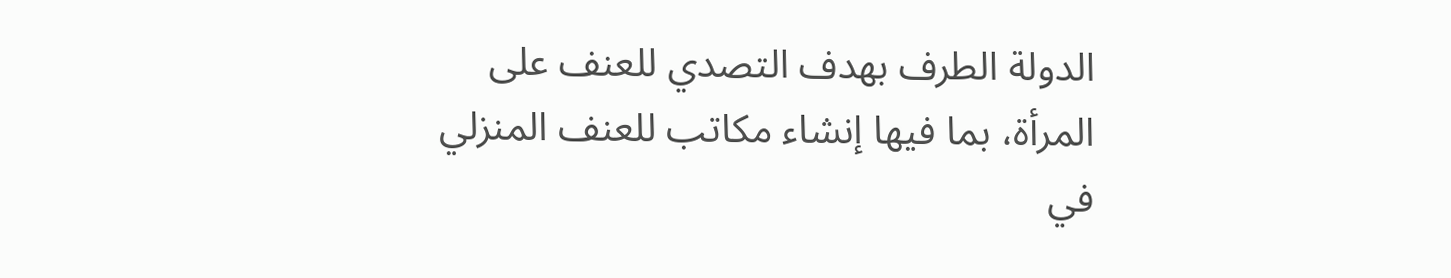الدولة الطرف بهدف التصدي للعنف على المرأة، بما فيها إنشاء مكاتب للعنف المنزلي في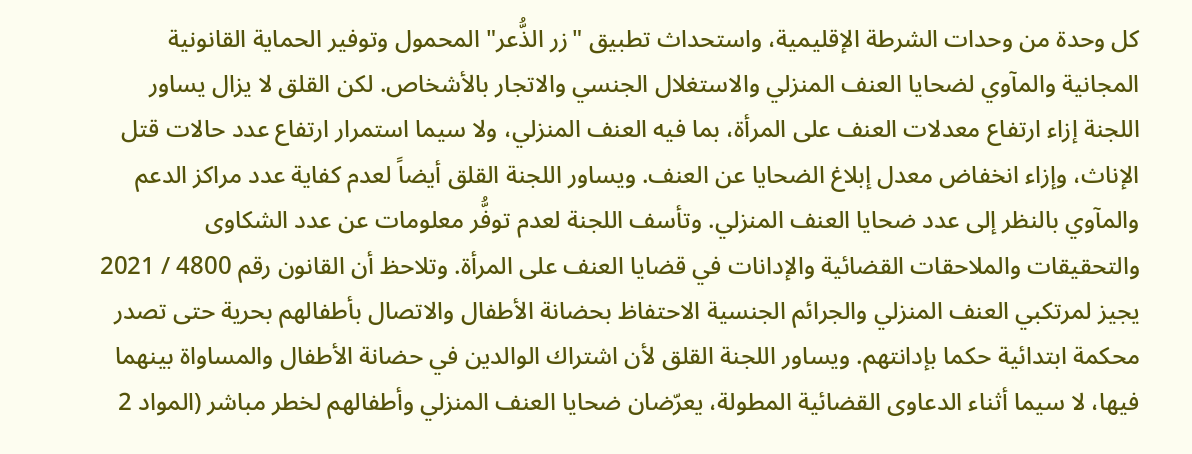كل وحدة من وحدات الشرطة الإقليمية، واستحداث تطبيق "زر الذُّعر" المحمول وتوفير الحماية القانونية المجانية والمآوي لضحايا العنف المنزلي والاستغلال الجنسي والاتجار بالأشخاص. لكن القلق لا يزال يساور اللجنة إزاء ارتفاع معدلات العنف على المرأة، بما فيه العنف المنزلي، ولا سيما استمرار ارتفاع عدد حالات قتل الإناث، وإزاء انخفاض معدل إبلاغ الضحايا عن العنف. ويساور اللجنة القلق أيضاً لعدم كفاية عدد مراكز الدعم والمآوي بالنظر إلى عدد ضحايا العنف المنزلي. وتأسف اللجنة لعدم توفُّر معلومات عن عدد الشكاوى والتحقيقات والملاحقات القضائية والإدانات في قضايا العنف على المرأة. وتلاحظ أن القانون رقم 4800 / 2021 يجيز لمرتكبي العنف المنزلي والجرائم الجنسية الاحتفاظ بحضانة الأطفال والاتصال بأطفالهم بحرية حتى تصدر محكمة ابتدائية حكما بإدانتهم. ويساور اللجنة القلق لأن اشتراك الوالدين في حضانة الأطفال والمساواة بينهما فيها، لا سيما أثناء الدعاوى القضائية المطولة، يعرّضان ضحايا العنف المنزلي وأطفالهم لخطر مباشر (المواد 2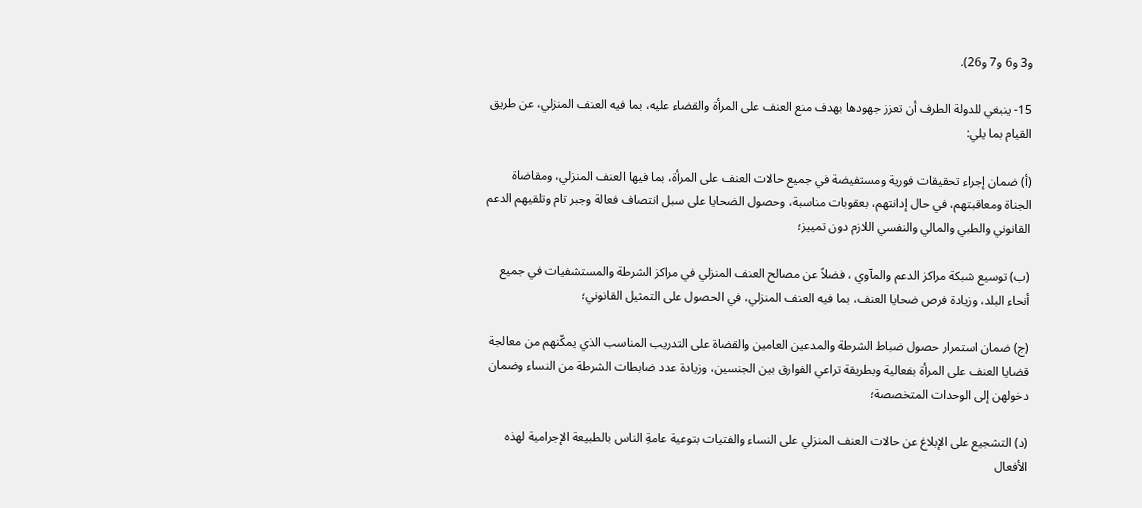و3 و6 و7 و26).

15- ينبغي للدولة الطرف أن تعزز جهودها بهدف منع العنف على المرأة والقضاء عليه، بما فيه العنف المنزلي، عن طريق القيام بما يلي:

(أ) ضمان إجراء تحقيقات فورية ومستفيضة في جميع حالات العنف على المرأة، بما فيها العنف المنزلي، ومقاضاة الجناة ومعاقبتهم، في حال إدانتهم، بعقوبات مناسبة، وحصول الضحايا على سبل انتصاف فعالة وجبر تام وتلقيهم الدعم القانوني والطبي والمالي والنفسي اللازم دون تمييز؛

(ب) توسيع شبكة مراكز الدعم والمآوي ، فضلاً عن مصالح العنف المنزلي في مراكز الشرطة والمستشفيات في جميع أنحاء البلد، وزيادة فرص ضحايا العنف، بما فيه العنف المنزلي، في الحصول على التمثيل القانوني؛

(ج) ضمان استمرار حصول ضباط الشرطة والمدعين العامين والقضاة على التدريب المناسب الذي يمكّنهم من معالجة قضايا العنف على المرأة بفعالية وبطريقة تراعي الفوارق بين الجنسين، وزيادة عدد ضابطات الشرطة من النساء وضمان دخولهن إلى الوحدات المتخصصة؛

(د) التشجيع على الإبلاغ عن حالات العنف المنزلي على النساء والفتيات بتوعية عامةِ الناس بالطبيعة الإجرامية لهذه الأفعال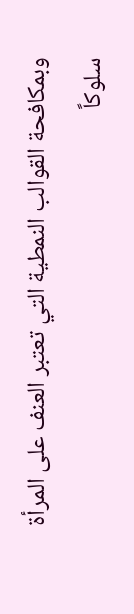وبمكافحة القوالب النمطية التي تعتبر العنف على المرأة سلوكاً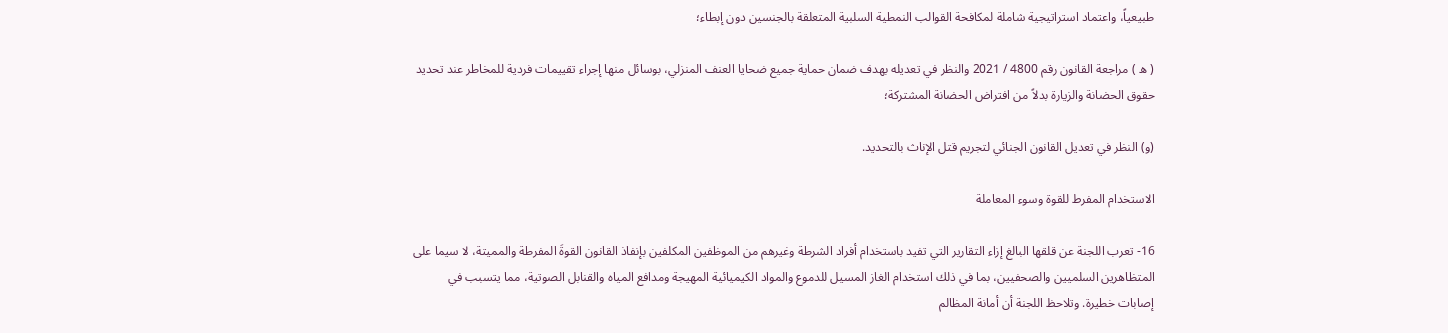طبيعياً، واعتماد استراتيجية شاملة لمكافحة القوالب النمطية السلبية المتعلقة بالجنسين دون إبطاء؛

( ه ) مراجعة القانون رقم 4800 / 2021 والنظر في تعديله بهدف ضمان حماية جميع ضحايا العنف المنزلي، بوسائل منها إجراء تقييمات فردية للمخاطر عند تحديد حقوق الحضانة والزيارة بدلاً من افتراض الحضانة المشتركة؛

(و) النظر في تعديل القانون الجنائي لتجريم قتل الإناث بالتحديد.

الاستخدام المفرط للقوة وسوء المعاملة

16- تعرب اللجنة عن قلقها البالغ إزاء التقارير التي تفيد باستخدام أفراد الشرطة وغيرهم من الموظفين المكلفين بإنفاذ القانون القوةَ المفرطة والمميتة، لا سيما على المتظاهرين السلميين والصحفيين، بما في ذلك استخدام الغاز المسيل للدموع والمواد الكيميائية المهيجة ومدافع المياه والقنابل الصوتية، مما يتسبب في إصابات خطيرة. وتلاحظ اللجنة أن أمانة المظالم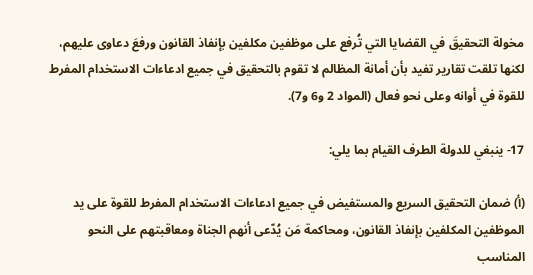مخولة التحقيقَ في القضايا التي تُرفع على موظفين مكلفين بإنفاذ القانون ورفعَ دعاوى عليهم، لكنها تلقت تقارير تفيد بأن أمانة المظالم لا تقوم بالتحقيق في جميع ادعاءات الاستخدام المفرط للقوة في أوانه وعلى نحو فعال (المواد 2 و6 و7).

17- ينبغي للدولة الطرف القيام بما يلي:

(أ) ضمان التحقيق السريع والمستفيض في جميع ادعاءات الاستخدام المفرط للقوة على يد الموظفين المكلفين بإنفاذ القانون، ومحاكمة مَن يُدّعى أنهم الجناة ومعاقبتهم على النحو المناسب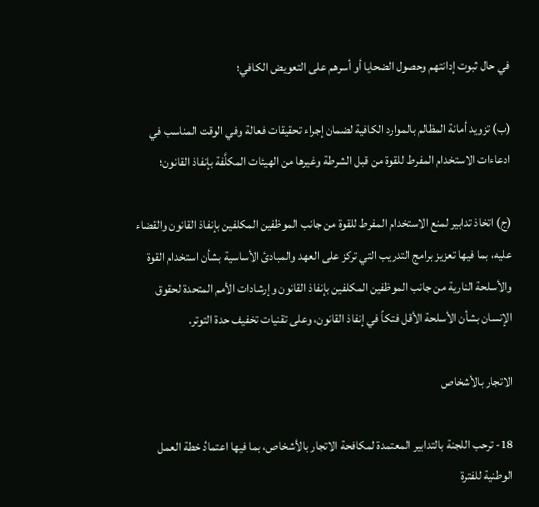في حال ثبوت إدانتهم وحصول الضحايا أو أسرهم على التعويض الكافي؛

(ب) تزويد أمانة المظالم بالموارد الكافية لضمان إجراء تحقيقات فعالة وفي الوقت المناسب في ادعاءات الاستخدام المفرط للقوة من قبل الشرطة وغيرها من الهيئات المكلَّفة بإنفاذ القانون؛

(ج) اتخاذ تدابير لمنع الاستخدام المفرط للقوة من جانب الموظفين المكلفين بإنفاذ القانون والقضاء عليه، بما فيها تعزيز برامج التدريب التي تركز على العهد والمبادئ الأساسية بشأن استخدام القوة والأسلحة النارية من جانب الموظفين المكلفين بإنفاذ القانون وإرشادات الأمم المتحدة لحقوق الإنسان بشأن الأسلحة الأقل فتكاً في إنفاذ القانون، وعلى تقنيات تخفيف حدة التوتر.

الاتجار بالأشخاص

18- ترحب اللجنة بالتدابير المعتمدة لمكافحة الاتجار بالأشخاص، بما فيها اعتمادُ خطة العمل الوطنية للفترة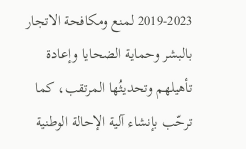2019-2023 لمنع ومكافحة الاتجار بالبشر وحماية الضحايا وإعادة تأهيلهم وتحديثُها المرتقب، كما ترحّب بإنشاء آلية الإحالة الوطنية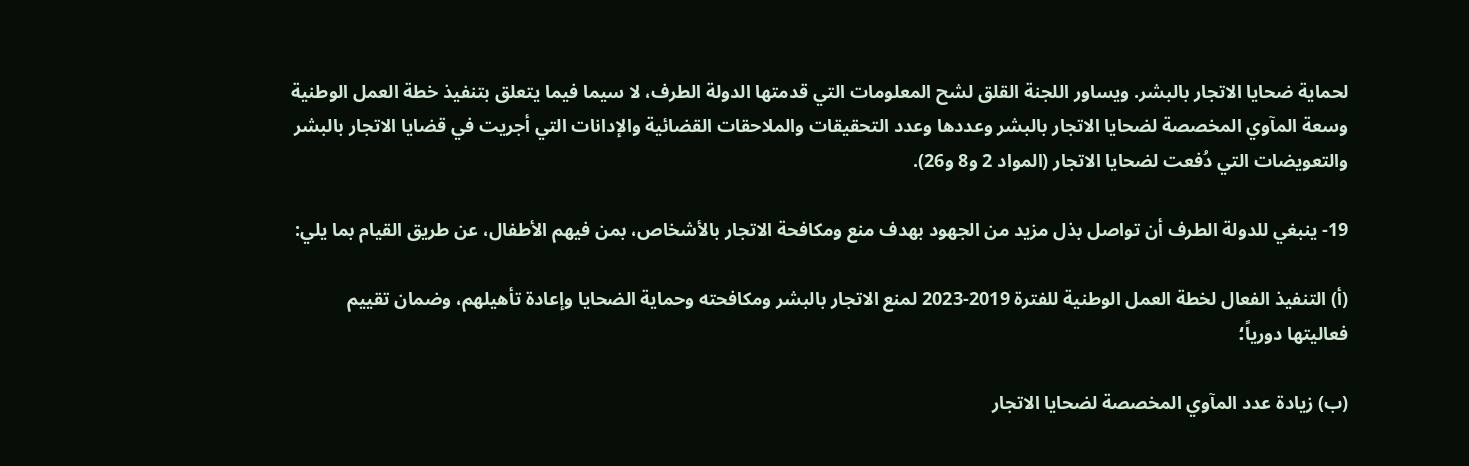لحماية ضحايا الاتجار بالبشر. ويساور اللجنة القلق لشح المعلومات التي قدمتها الدولة الطرف، لا سيما فيما يتعلق بتنفيذ خطة العمل الوطنية وسعة المآوي المخصصة لضحايا الاتجار بالبشر وعددها وعدد التحقيقات والملاحقات القضائية والإدانات التي أجريت في قضايا الاتجار بالبشر والتعويضات التي دُفعت لضحايا الاتجار (المواد 2 و8 و26).

19- ينبغي للدولة الطرف أن تواصل بذل مزيد من الجهود بهدف منع ومكافحة الاتجار بالأشخاص، بمن فيهم الأطفال، عن طريق القيام بما يلي:

(أ) التنفيذ الفعال لخطة العمل الوطنية للفترة 2019-2023 لمنع الاتجار بالبشر ومكافحته وحماية الضحايا وإعادة تأهيلهم، وضمان تقييم فعاليتها دورياً؛

(ب) زيادة عدد المآوي المخصصة لضحايا الاتجار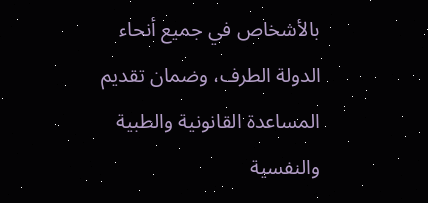بالأشخاص في جميع أنحاء الدولة الطرف، وضمان تقديم المساعدة القانونية والطبية والنفسية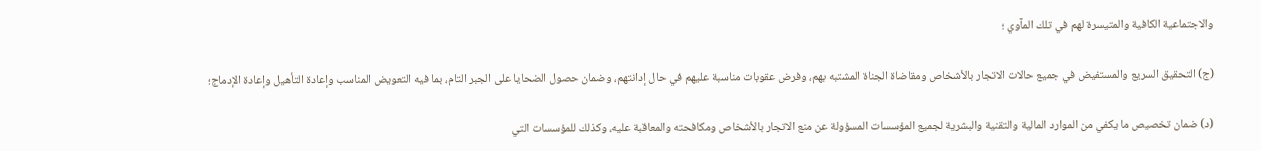والاجتماعية الكافية والمتيسرة لهم في تلك المآوي ؛

(ج) التحقيق السريع والمستفيض في جميع حالات الاتجار بالأشخاص ومقاضاة الجناة المشتبه بهم، وفرض عقوبات مناسبة عليهم في حال إدانتهم، وضمان حصول الضحايا على الجبر التام، بما فيه التعويض المناسب وإعادة التأهيل وإعادة الإدماج؛

(د) ضمان تخصيص ما يكفي من الموارد المالية والتقنية والبشرية لجميع المؤسسات المسؤولة عن منع الاتجار بالأشخاص ومكافحته والمعاقبة عليه، وكذلك للمؤسسات التي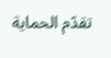تقدّم الحماية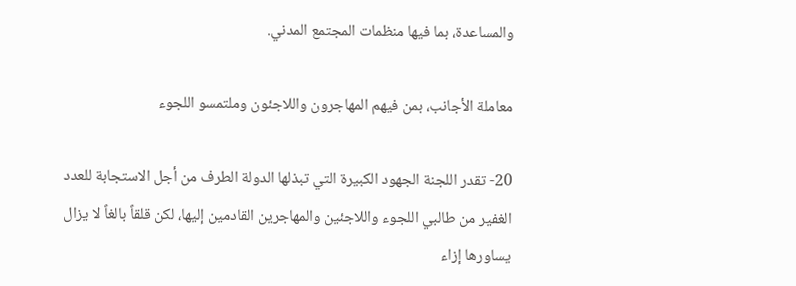والمساعدة، بما فيها منظمات المجتمع المدني.

معاملة الأجانب، بمن فيهم المهاجرون واللاجئون وملتمسو اللجوء

20- تقدر اللجنة الجهود الكبيرة التي تبذلها الدولة الطرف من أجل الاستجابة للعدد الغفير من طالبي اللجوء واللاجئين والمهاجرين القادمين إليها، لكن قلقاً بالغاً لا يزال يساورها إزاء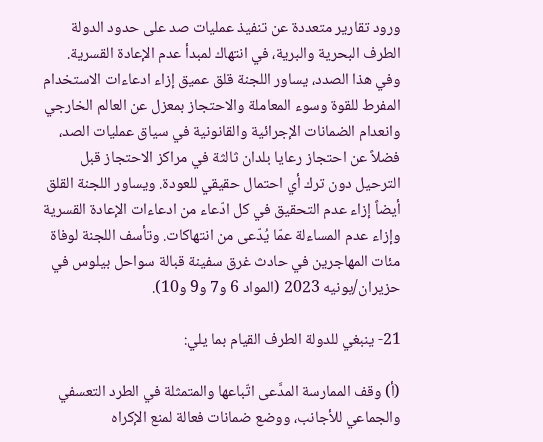ورود تقارير متعددة عن تنفيذ عمليات صد على حدود الدولة الطرف البحرية والبرية، في انتهاك لمبدأ عدم الإعادة القسرية. وفي هذا الصدد، يساور اللجنة قلق عميق إزاء ادعاءات الاستخدام المفرط للقوة وسوء المعاملة والاحتجاز بمعزل عن العالم الخارجي وانعدام الضمانات الإجرائية والقانونية في سياق عمليات الصد، فضلاً عن احتجاز رعايا بلدان ثالثة في مراكز الاحتجاز قبل الترحيل دون ترك أي احتمال حقيقي للعودة. ويساور اللجنة القلق أيضاً إزاء عدم التحقيق في كل ادّعاء من ادعاءات الإعادة القسرية وإزاء عدم المساءلة عمّا يُدّعى من انتهاكات. وتأسف اللجنة لوفاة مئات المهاجرين في حادث غرق سفينة قبالة سواحل بيلوس في حزيران/يونيه 2023 (المواد 6 و7 و9 و10).

21- ينبغي للدولة الطرف القيام بما يلي:

(أ) وقف الممارسة المدَّعى اتّباعها والمتمثلة في الطرد التعسفي والجماعي للأجانب، ووضع ضمانات فعالة لمنع الإكراه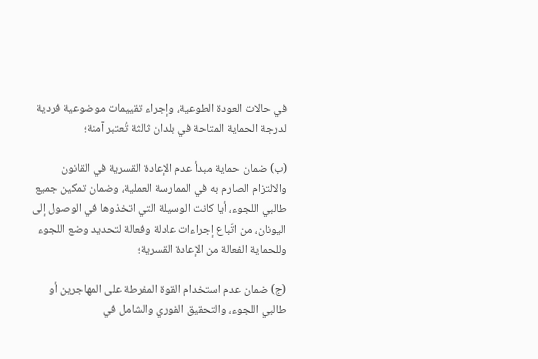في حالات العودة الطوعية، وإجراء تقييمات موضوعية فردية لدرجة الحماية المتاحة في بلدان ثالثة تُعتبر آمنة؛

(ب) ضمان حماية مبدأ عدم الإعادة القسرية في القانون والالتزام الصارم به في الممارسة العملية، وضمان تمكين جميع طالبي اللجوء، أيا كانت الوسيلة التي اتخذوها في الوصول إلى اليونان، من اتّباع إجراءات عادلة وفعالة لتحديد وضع اللجوء وللحماية الفعالة من الإعادة القسرية؛

(ج) ضمان عدم استخدام القوة المفرطة على المهاجرين أو طالبي اللجوء، والتحقيق الفوري والشامل في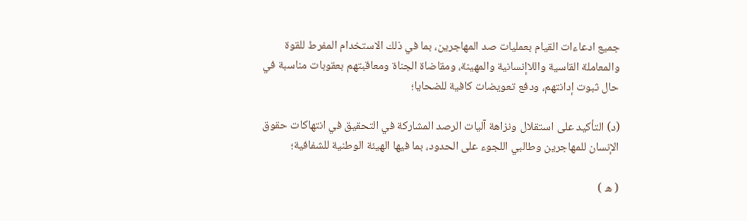جميع ادعاءات القيام بعمليات صد المهاجرين، بما في ذلك الاستخدام المفرط للقوة والمعاملة القاسية واللاإنسانية والمهينة، ومقاضاة الجناة ومعاقبتهم بعقوبات مناسبة في حال ثبوت إدانتهم، ودفع تعويضات كافية للضحايا؛

(د) التأكيد على استقلال ونزاهة آليات الرصد المشاركة في التحقيق في انتهاكات حقوق الإنسان للمهاجرين وطالبي اللجوء على الحدود، بما فيها الهيئة الوطنية للشفافية؛

( ه )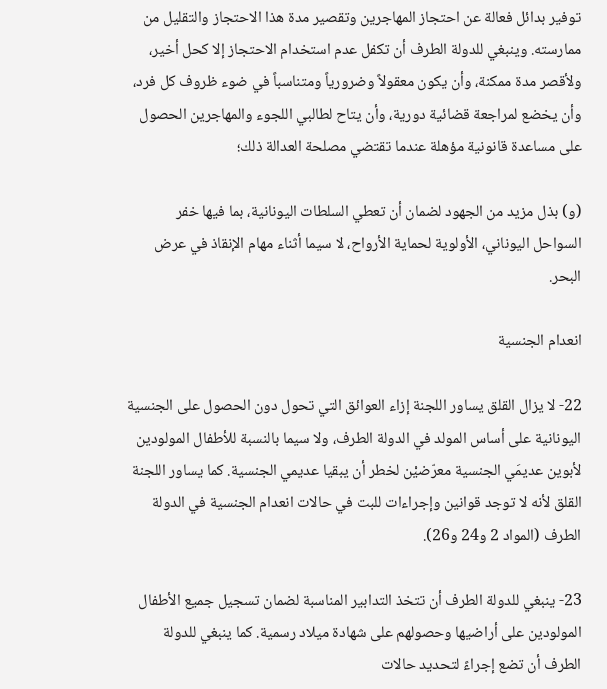توفير بدائل فعالة عن احتجاز المهاجرين وتقصير مدة هذا الاحتجاز والتقليل من ممارسته. وينبغي للدولة الطرف أن تكفل عدم استخدام الاحتجاز إلا كحل أخير، ولأقصر مدة ممكنة، وأن يكون معقولاً وضرورياً ومتناسباً في ضوء ظروف كل فرد، وأن يخضع لمراجعة قضائية دورية، وأن يتاح لطالبي اللجوء والمهاجرين الحصول على مساعدة قانونية مؤهلة عندما تقتضي مصلحة العدالة ذلك؛

(و) بذل مزيد من الجهود لضمان أن تعطي السلطات اليونانية، بما فيها خفر السواحل اليوناني، الأولوية لحماية الأرواح، لا سيما أثناء مهام الإنقاذ في عرض البحر.

انعدام الجنسية

22- لا يزال القلق يساور اللجنة إزاء العوائق التي تحول دون الحصول على الجنسية اليونانية على أساس المولد في الدولة الطرف، ولا سيما بالنسبة للأطفال المولودين لأبوين عديمَي الجنسية معرّضيْن لخطر أن يبقيا عديمي الجنسية. كما يساور اللجنة القلق لأنه لا توجد قوانين وإجراءات للبت في حالات انعدام الجنسية في الدولة الطرف (المواد 2 و24 و26).

23- ينبغي للدولة الطرف أن تتخذ التدابير المناسبة لضمان تسجيل جميع الأطفال المولودين على أراضيها وحصولهم على شهادة ميلاد رسمية. كما ينبغي للدولة الطرف أن تضع إجراءً لتحديد حالات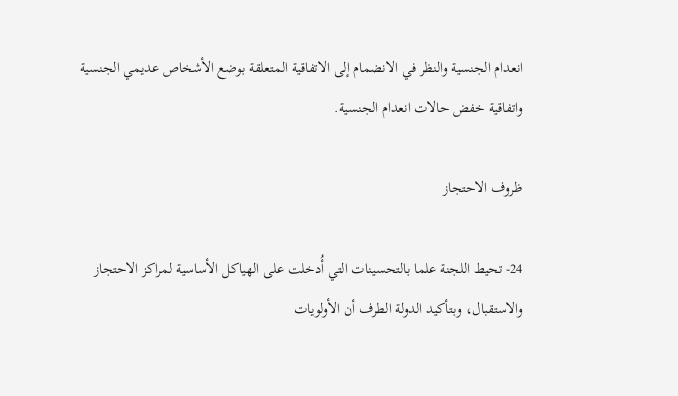انعدام الجنسية والنظر في الانضمام إلى الاتفاقية المتعلقة بوضع الأشخاص عديمي الجنسية واتفاقية خفض حالات انعدام الجنسية.

ظروف الاحتجاز

24- تحيط اللجنة علما بالتحسينات التي أُدخلت على الهياكل الأساسية لمراكز الاحتجاز والاستقبال، وبتأكيد الدولة الطرف أن الأولويات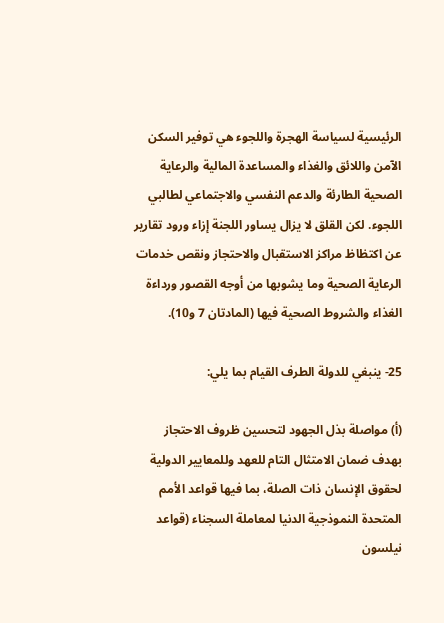الرئيسية لسياسة الهجرة واللجوء هي توفير السكن الآمن واللائق والغذاء والمساعدة المالية والرعاية الصحية الطارئة والدعم النفسي والاجتماعي لطالبي اللجوء. لكن القلق لا يزال يساور اللجنة إزاء ورود تقارير عن اكتظاظ مراكز الاستقبال والاحتجاز ونقص خدمات الرعاية الصحية وما يشوبها من أوجه القصور ورداءة الغذاء والشروط الصحية فيها (المادتان 7 و10).

25- ينبغي للدولة الطرف القيام بما يلي:

(أ) مواصلة بذل الجهود لتحسين ظروف الاحتجاز بهدف ضمان الامتثال التام للعهد وللمعايير الدولية لحقوق الإنسان ذات الصلة، بما فيها قواعد الأمم المتحدة النموذجية الدنيا لمعاملة السجناء (قواعد نيلسون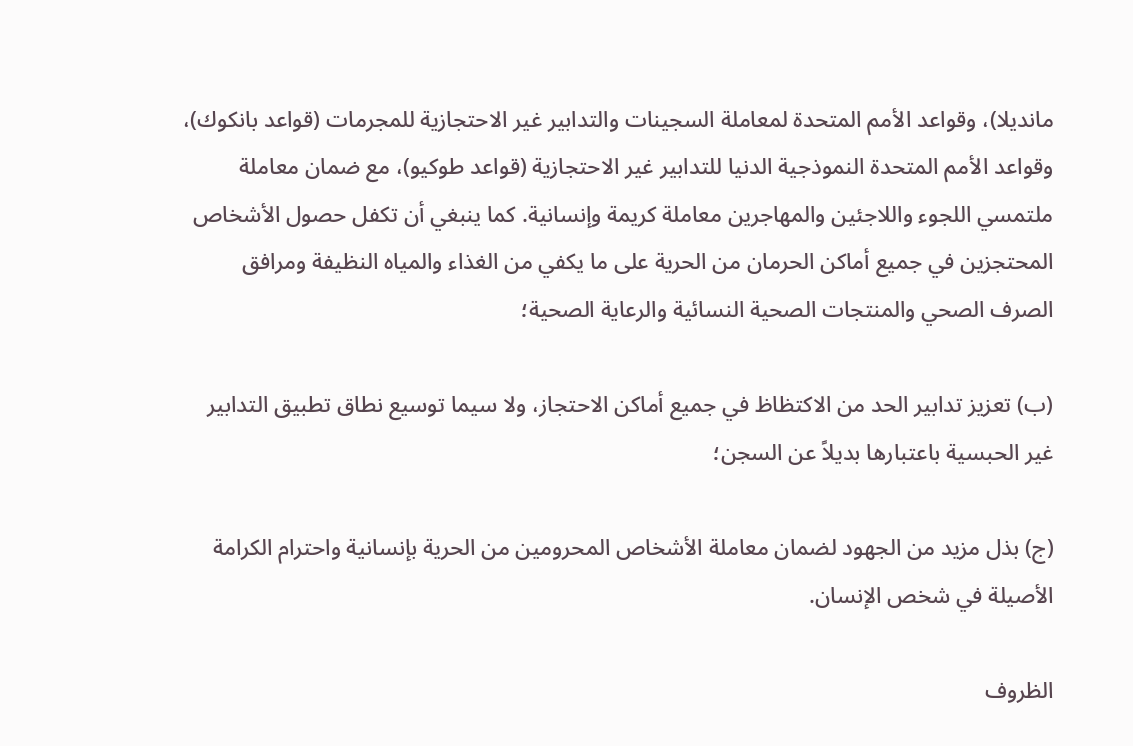مانديلا)، وقواعد الأمم المتحدة لمعاملة السجينات والتدابير غير الاحتجازية للمجرمات (قواعد بانكوك)، وقواعد الأمم المتحدة النموذجية الدنيا للتدابير غير الاحتجازية (قواعد طوكيو)، مع ضمان معاملة ملتمسي اللجوء واللاجئين والمهاجرين معاملة كريمة وإنسانية. كما ينبغي أن تكفل حصول الأشخاص المحتجزين في جميع أماكن الحرمان من الحرية على ما يكفي من الغذاء والمياه النظيفة ومرافق الصرف الصحي والمنتجات الصحية النسائية والرعاية الصحية؛

(ب) تعزيز تدابير الحد من الاكتظاظ في جميع أماكن الاحتجاز، ولا سيما توسيع نطاق تطبيق التدابير غير الحبسية باعتبارها بديلاً عن السجن؛

(ج) بذل مزيد من الجهود لضمان معاملة الأشخاص المحرومين من الحرية بإنسانية واحترام الكرامة الأصيلة في شخص الإنسان.

الظروف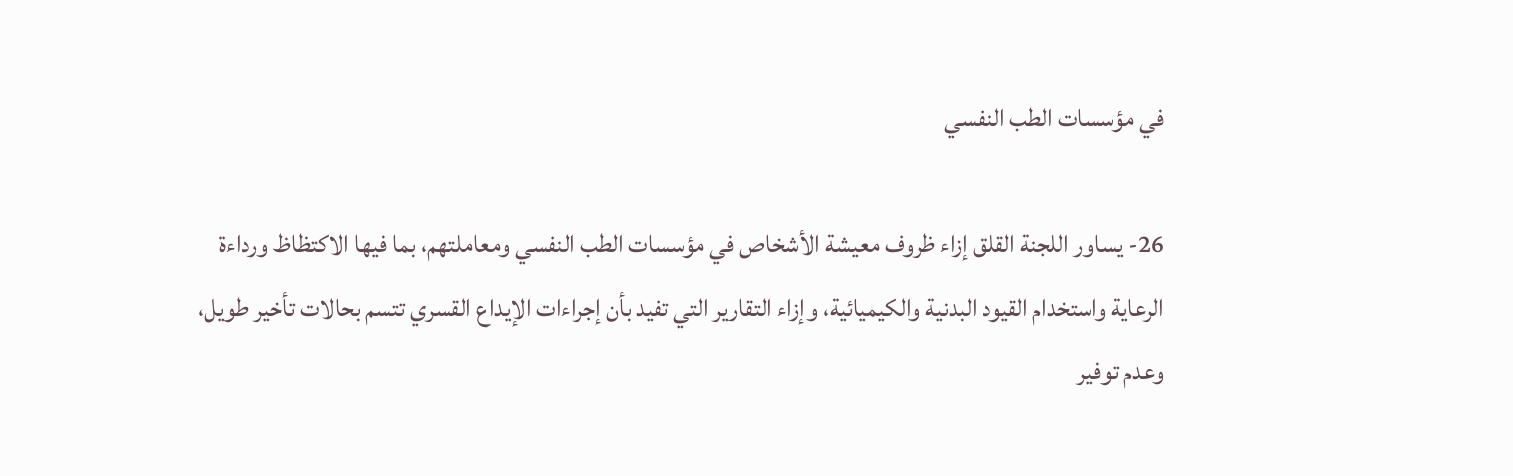في مؤسسات الطب النفسي

26- يساور اللجنة القلق إزاء ظروف معيشة الأشخاص في مؤسسات الطب النفسي ومعاملتهم، بما فيها الاكتظاظ ورداءة الرعاية واستخدام القيود البدنية والكيميائية، وإزاء التقارير التي تفيد بأن إجراءات الإيداع القسري تتسم بحالات تأخير طويل، وعدم توفير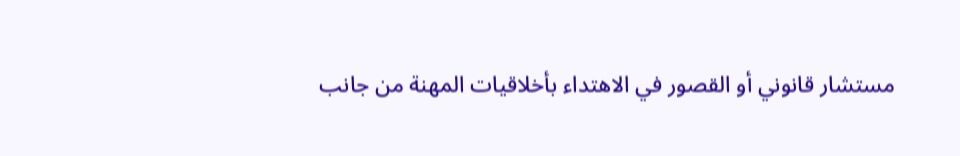مستشار قانوني أو القصور في الاهتداء بأخلاقيات المهنة من جانب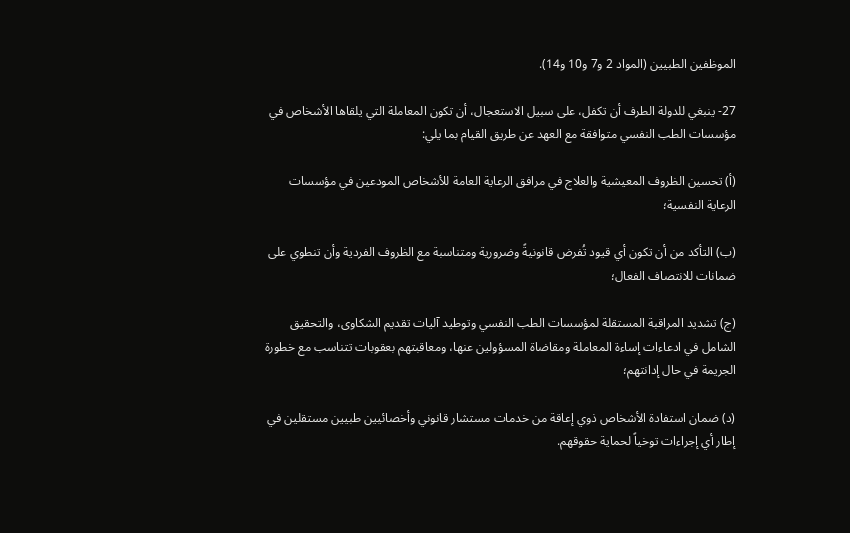الموظفين الطبيين (المواد 2 و7 و10 و14).

27- ينبغي للدولة الطرف أن تكفل، على سبيل الاستعجال، أن تكون المعاملة التي يلقاها الأشخاص في مؤسسات الطب النفسي متوافقة مع العهد عن طريق القيام بما يلي:

(أ) تحسين الظروف المعيشية والعلاج في مرافق الرعاية العامة للأشخاص المودعين في مؤسسات الرعاية النفسية؛

(ب) التأكد من أن تكون أي قيود تُفرض قانونيةً وضرورية ومتناسبة مع الظروف الفردية وأن تنطوي على ضمانات للانتصاف الفعال؛

(ج) تشديد المراقبة المستقلة لمؤسسات الطب النفسي وتوطيد آليات تقديم الشكاوى، والتحقيق الشامل في ادعاءات إساءة المعاملة ومقاضاة المسؤولين عنها، ومعاقبتهم بعقوبات تتناسب مع خطورة الجريمة في حال إدانتهم؛

(د) ضمان استفادة الأشخاص ذوي إعاقة من خدمات مستشار قانوني وأخصائيين طبيين مستقلين في إطار أي إجراءات توخياً لحماية حقوقهم.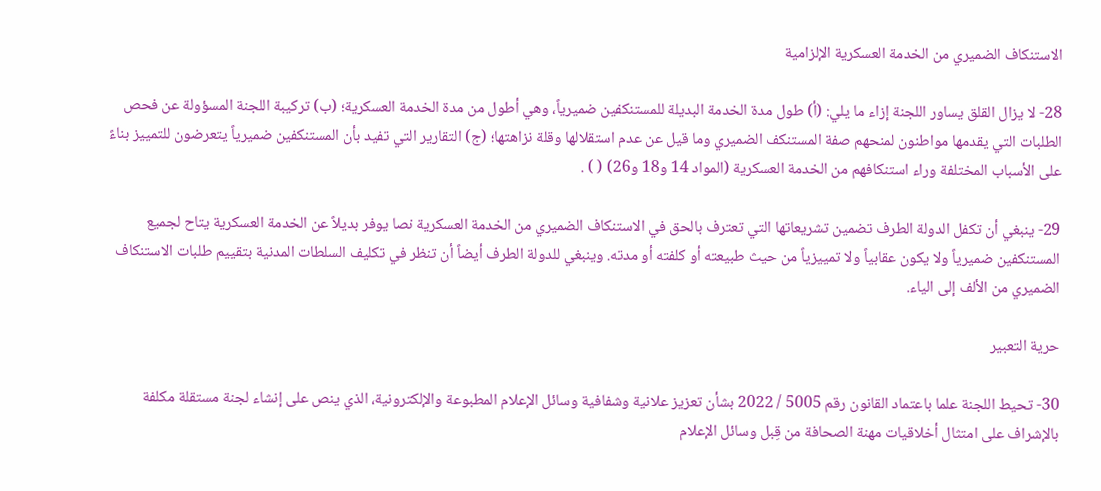الاستنكاف الضميري من الخدمة العسكرية الإلزامية

28- لا يزال القلق يساور اللجنة إزاء ما يلي: (أ) طول مدة الخدمة البديلة للمستنكفين ضميرياً، وهي أطول من مدة الخدمة العسكرية؛ (ب) تركيبة اللجنة المسؤولة عن فحص الطلبات التي يقدمها مواطنون لمنحهم صفة المستنكف الضميري وما قيل عن عدم استقلالها وقلة نزاهتها؛ (ج) التقارير التي تفيد بأن المستنكفين ضميرياً يتعرضون للتمييز بناءً على الأسباب المختلفة وراء استنكافهم من الخدمة العسكرية (المواد 14 و18 و26) ( ) .

29- ينبغي أن تكفل الدولة الطرف تضمين تشريعاتها التي تعترف بالحق في الاستنكاف الضميري من الخدمة العسكرية نصا يوفر بديلاً عن الخدمة العسكرية يتاح لجميع المستنكفين ضميرياً ولا يكون عقابياً ولا تمييزياً من حيث طبيعته أو كلفته أو مدته. وينبغي للدولة الطرف أيضاً أن تنظر في تكليف السلطات المدنية بتقييم طلبات الاستنكاف الضميري من الألف إلى الياء.

حرية التعبير

30- تحيط اللجنة علما باعتماد القانون رقم 5005 / 2022 بشأن تعزيز علانية وشفافية وسائل الإعلام المطبوعة والإلكترونية، الذي ينص على إنشاء لجنة مستقلة مكلفة بالإشراف على امتثال أخلاقيات مهنة الصحافة من قِبل وسائل الإعلام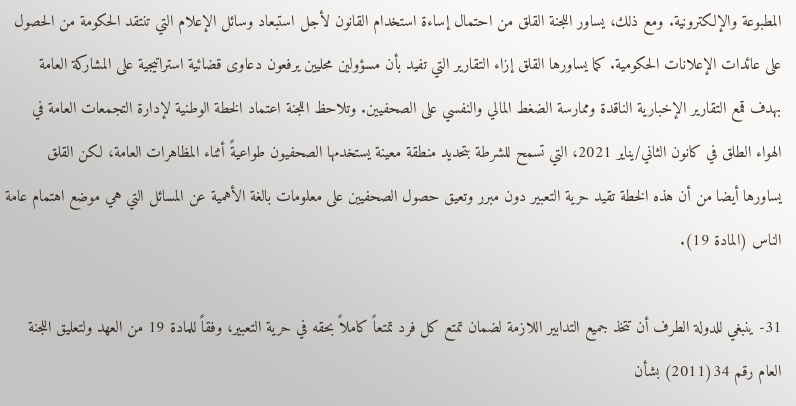المطبوعة والإلكترونية. ومع ذلك، يساور اللجنة القلق من احتمال إساءة استخدام القانون لأجل استبعاد وسائل الإعلام التي تنتقد الحكومة من الحصول على عائدات الإعلانات الحكومية. كما يساورها القلق إزاء التقارير التي تفيد بأن مسؤولين محليين يرفعون دعاوى قضائية استراتيجية على المشاركة العامة بهدف قمع التقارير الإخبارية الناقدة وممارسة الضغط المالي والنفسي على الصحفيين. وتلاحظ اللجنة اعتماد الخطة الوطنية لإدارة التجمعات العامة في الهواء الطلق في كانون الثاني/يناير 2021، التي تسمح للشرطة بتحديد منطقة معينة يستخدمها الصحفيون طواعيةً أثناء المظاهرات العامة، لكن القلق يساورها أيضا من أن هذه الخطة تقيد حرية التعبير دون مبرر وتعيق حصول الصحفيين على معلومات بالغة الأهمية عن المسائل التي هي موضع اهتمام عامة الناس (المادة 19).

31- ينبغي للدولة الطرف أن تتخذ جميع التدابير اللازمة لضمان تمتع كل فرد تمتعاً كاملاً بحقه في حرية التعبير، وفقاً للمادة 19 من العهد ولتعليق اللجنة العام رقم 34(2011) بشأن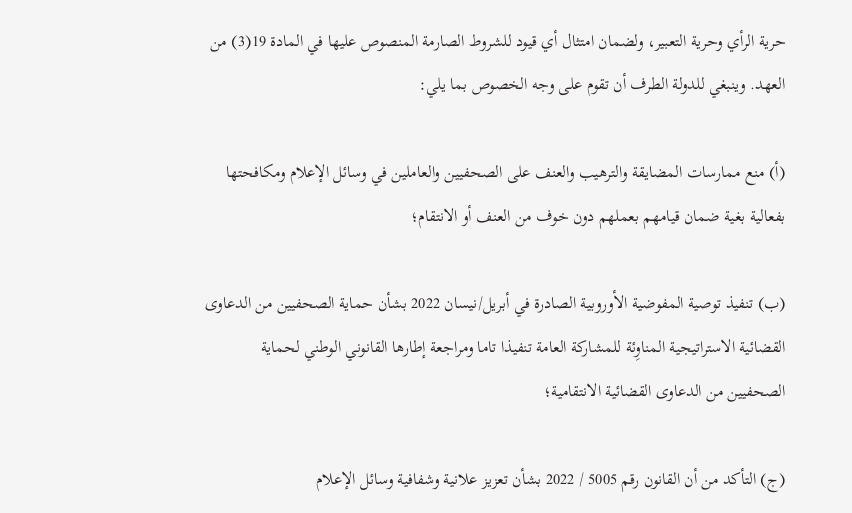حرية الرأي وحرية التعبير، ولضمان امتثال أي قيود للشروط الصارمة المنصوص عليها في المادة 19(3) من العهد. وينبغي للدولة الطرف أن تقوم على وجه الخصوص بما يلي:

(أ) منع ممارسات المضايقة والترهيب والعنف على الصحفيين والعاملين في وسائل الإعلام ومكافحتها بفعالية بغية ضمان قيامهم بعملهم دون خوف من العنف أو الانتقام؛

(ب) تنفيذ توصية المفوضية الأوروبية الصادرة في أبريل/نيسان 2022 بشأن حماية الصحفيين من الدعاوى القضائية الاستراتيجية المناوِئة للمشاركة العامة تنفيذا تاما ومراجعة إطارها القانوني الوطني لحماية الصحفيين من الدعاوى القضائية الانتقامية؛

(ج) التأكد من أن القانون رقم 5005 / 2022 بشأن تعزيز علانية وشفافية وسائل الإعلام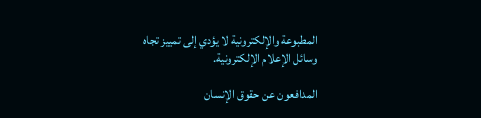المطبوعة والإلكترونية لا يؤدي إلى تمييز تجاه وسائل الإعلام الإلكترونية.

المدافعون عن حقوق الإنسان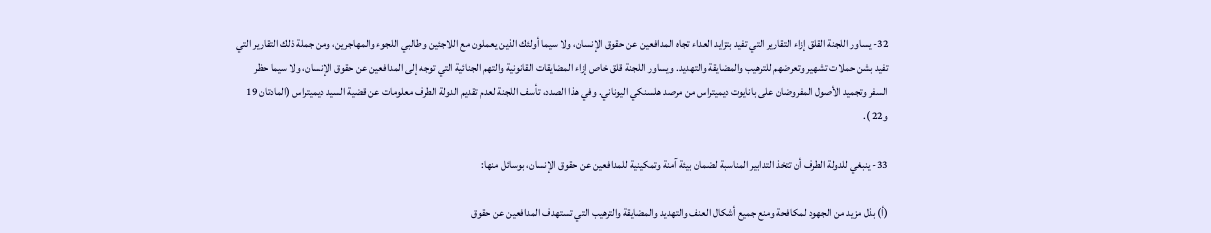32- يساور اللجنة القلق إزاء التقارير التي تفيد بتزايد العداء تجاه المدافعين عن حقوق الإنسان، ولا سيما أولئك الذين يعملون مع اللاجئين وطالبي اللجوء والمهاجرين، ومن جملة ذلك التقارير التي تفيد بشن حملات تشهير وتعرضهم للترهيب والمضايقة والتهديد. ويساور اللجنة قلق خاص إزاء المضايقات القانونية والتهم الجنائية التي توجه إلى المدافعين عن حقوق الإنسان، ولا سيما حظر السفر وتجميد الأصول المفروضان على بانايوت ديميتراس من مرصد هلسنكي اليوناني. وفي هذا الصدد، تأسف اللجنة لعدم تقديم الدولة الطرف معلومات عن قضية السيد ديميتراس (المادتان 19 و22 ).

33- ينبغي للدولة الطرف أن تتخذ التدابير المناسبة لضمان بيئة آمنة وتمكينية للمدافعين عن حقوق الإنسان، بوسائل منها:

(أ) بذل مزيد من الجهود لمكافحة ومنع جميع أشكال العنف والتهديد والمضايقة والترهيب التي تستهدف المدافعين عن حقوق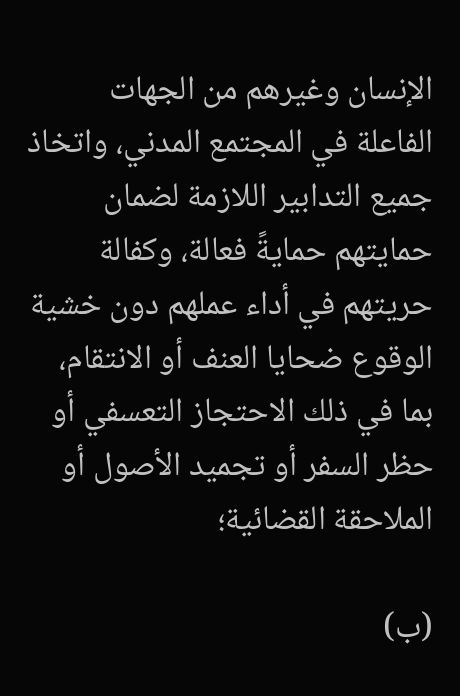الإنسان وغيرهم من الجهات الفاعلة في المجتمع المدني، واتخاذ جميع التدابير اللازمة لضمان حمايتهم حمايةً فعالة، وكفالة حريتهم في أداء عملهم دون خشية الوقوع ضحايا العنف أو الانتقام، بما في ذلك الاحتجاز التعسفي أو حظر السفر أو تجميد الأصول أو الملاحقة القضائية؛

(ب)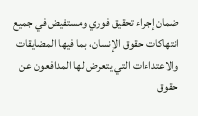ضمان إجراء تحقيق فوري ومستفيض في جميع انتهاكات حقوق الإنسان، بما فيها المضايقات والاعتداءات التي يتعرض لها المدافعون عن حقوق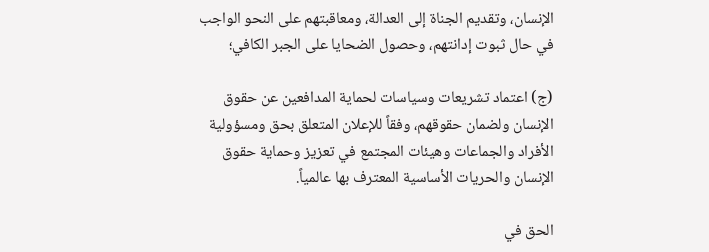الإنسان، وتقديم الجناة إلى العدالة، ومعاقبتهم على النحو الواجب في حال ثبوت إدانتهم، وحصول الضحايا على الجبر الكافي؛

(ج) اعتماد تشريعات وسياسات لحماية المدافعين عن حقوق الإنسان ولضمان حقوقهم، وفقاً للإعلان المتعلق بحق ومسؤولية الأفراد والجماعات وهيئات المجتمع في تعزيز وحماية حقوق الإنسان والحريات الأساسية المعترف بها عالمياً.

الحق في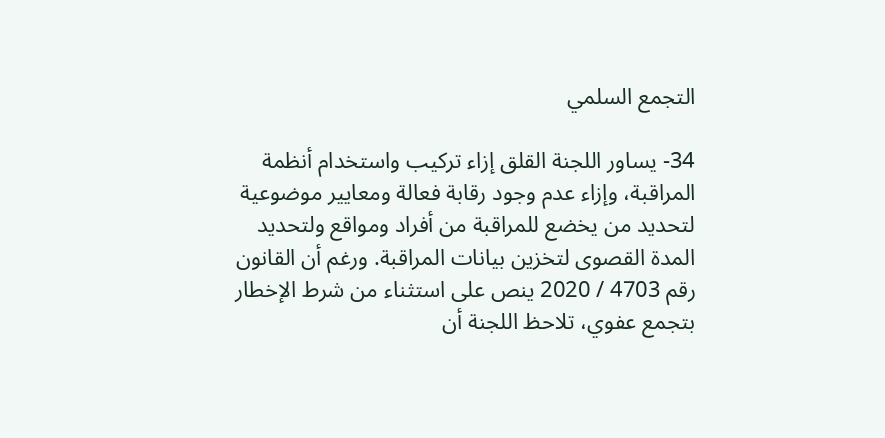التجمع السلمي

34- يساور اللجنة القلق إزاء تركيب واستخدام أنظمة المراقبة، وإزاء عدم وجود رقابة فعالة ومعايير موضوعية لتحديد من يخضع للمراقبة من أفراد ومواقع ولتحديد المدة القصوى لتخزين بيانات المراقبة. ورغم أن القانون رقم 4703 / 2020 ينص على استثناء من شرط الإخطار بتجمع عفوي، تلاحظ اللجنة أن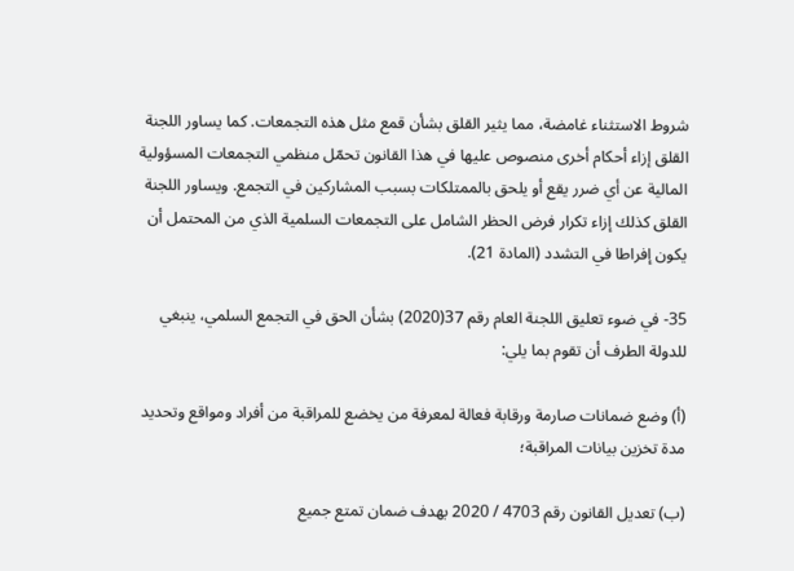شروط الاستثناء غامضة، مما يثير القلق بشأن قمع مثل هذه التجمعات. كما يساور اللجنة القلق إزاء أحكام أخرى منصوص عليها في هذا القانون تحمّل منظمي التجمعات المسؤولية المالية عن أي ضرر يقع أو يلحق بالممتلكات بسبب المشاركين في التجمع. ويساور اللجنة القلق كذلك إزاء تكرار فرض الحظر الشامل على التجمعات السلمية الذي من المحتمل أن يكون إفراطا في التشدد (المادة 21).

35- في ضوء تعليق اللجنة العام رقم 37(2020) بشأن الحق في التجمع السلمي، ينبغي للدولة الطرف أن تقوم بما يلي:

(أ) وضع ضمانات صارمة ورقابة فعالة لمعرفة من يخضع للمراقبة من أفراد ومواقع وتحديد مدة تخزين بيانات المراقبة؛

(ب) تعديل القانون رقم 4703 / 2020 بهدف ضمان تمتع جميع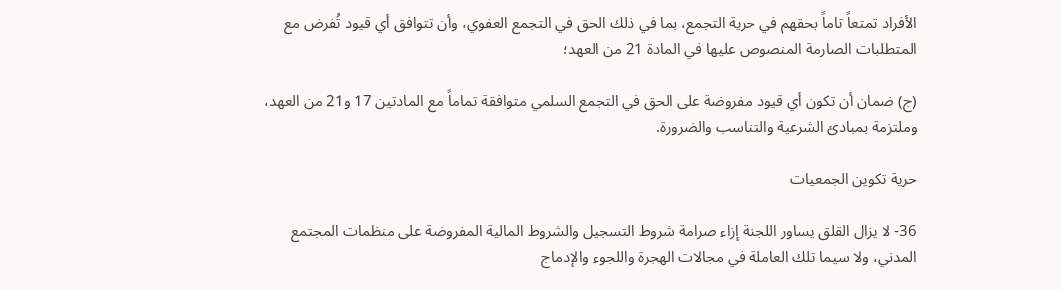الأفراد تمتعاً تاماً بحقهم في حرية التجمع، بما في ذلك الحق في التجمع العفوي، وأن تتوافق أي قيود تُفرض مع المتطلبات الصارمة المنصوص عليها في المادة 21 من العهد؛

(ج) ضمان أن تكون أي قيود مفروضة على الحق في التجمع السلمي متوافقة تماماً مع المادتين 17 و21 من العهد، وملتزمة بمبادئ الشرعية والتناسب والضرورة.

حرية تكوين الجمعيات

36- لا يزال القلق يساور اللجنة إزاء صرامة شروط التسجيل والشروط المالية المفروضة على منظمات المجتمع المدني، ولا سيما تلك العاملة في مجالات الهجرة واللجوء والإدماج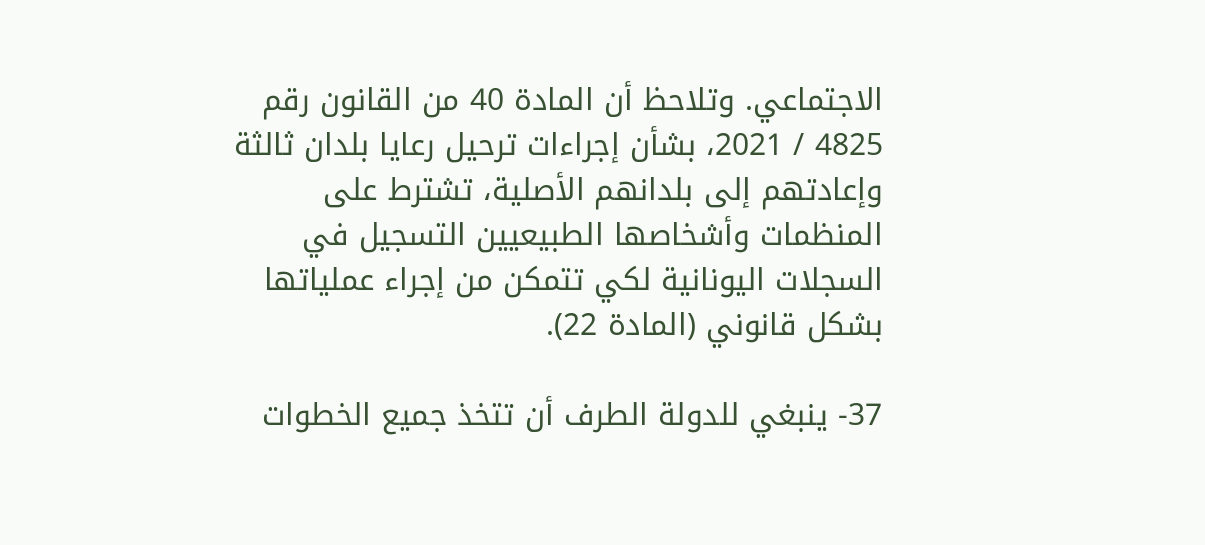الاجتماعي. وتلاحظ أن المادة 40 من القانون رقم 4825 / 2021، بشأن إجراءات ترحيل رعايا بلدان ثالثة وإعادتهم إلى بلدانهم الأصلية، تشترط على المنظمات وأشخاصها الطبيعيين التسجيل في السجلات اليونانية لكي تتمكن من إجراء عملياتها بشكل قانوني (المادة 22).

37- ينبغي للدولة الطرف أن تتخذ جميع الخطوات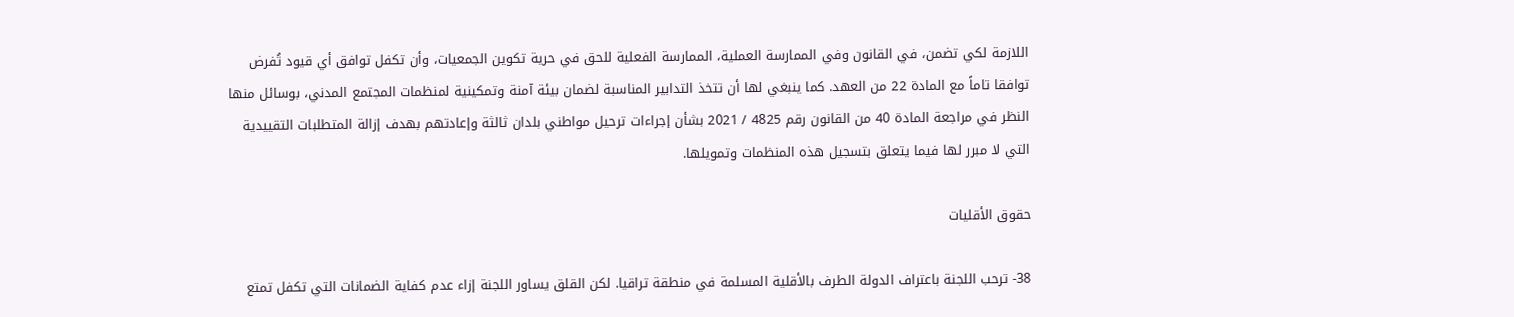اللازمة لكي تضمن، في القانون وفي الممارسة العملية، الممارسة الفعلية للحق في حرية تكوين الجمعيات، وأن تكفل توافق أي قيود تُفرض توافقا تاماً مع المادة 22 من العهد. كما ينبغي لها أن تتخذ التدابير المناسبة لضمان بيئة آمنة وتمكينية لمنظمات المجتمع المدني، بوسائل منها النظر في مراجعة المادة 40 من القانون رقم 4825 / 2021 بشأن إجراءات ترحيل مواطني بلدان ثالثة وإعادتهم بهدف إزالة المتطلبات التقييدية التي لا مبرر لها فيما يتعلق بتسجيل هذه المنظمات وتمويلها.

حقوق الأقليات

38- ترحب اللجنة باعتراف الدولة الطرف بالأقلية المسلمة في منطقة تراقيا. لكن القلق يساور اللجنة إزاء عدم كفاية الضمانات التي تكفل تمتع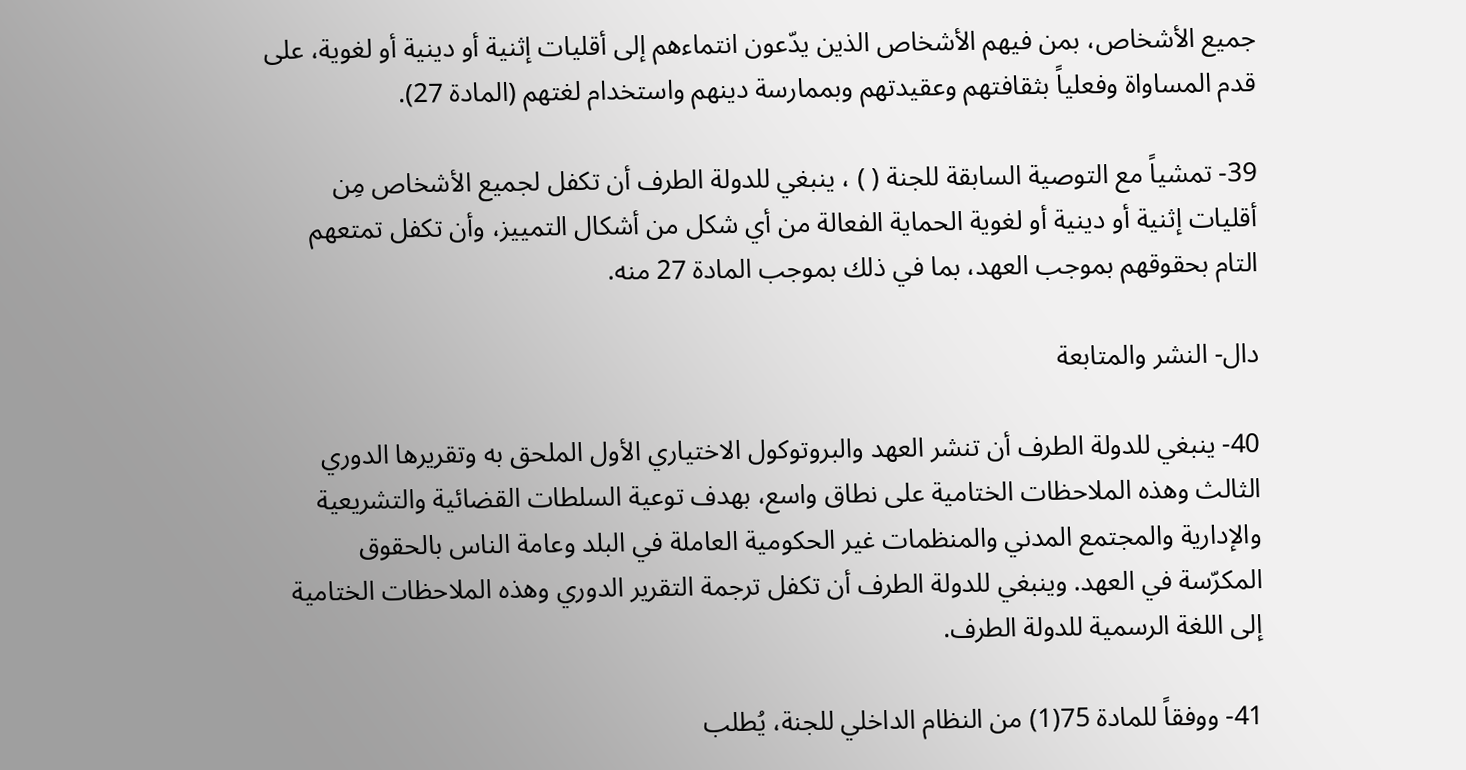جميع الأشخاص، بمن فيهم الأشخاص الذين يدّعون انتماءهم إلى أقليات إثنية أو دينية أو لغوية، على قدم المساواة وفعلياً بثقافتهم وعقيدتهم وبممارسة دينهم واستخدام لغتهم (المادة 27).

39- تمشياً مع التوصية السابقة للجنة ( ) ، ينبغي للدولة الطرف أن تكفل لجميع الأشخاص مِن أقليات إثنية أو دينية أو لغوية الحماية الفعالة من أي شكل من أشكال التمييز، وأن تكفل تمتعهم التام بحقوقهم بموجب العهد، بما في ذلك بموجب المادة 27 منه.

دال- النشر والمتابعة

40- ينبغي للدولة الطرف أن تنشر العهد والبروتوكول الاختياري الأول الملحق به وتقريرها الدوري الثالث وهذه الملاحظات الختامية على نطاق واسع، بهدف توعية السلطات القضائية والتشريعية والإدارية والمجتمع المدني والمنظمات غير الحكومية العاملة في البلد وعامة الناس بالحقوق المكرّسة في العهد. وينبغي للدولة الطرف أن تكفل ترجمة التقرير الدوري وهذه الملاحظات الختامية إلى اللغة الرسمية للدولة الطرف.

41- ووفقاً للمادة 75(1) من النظام الداخلي للجنة، يُطلب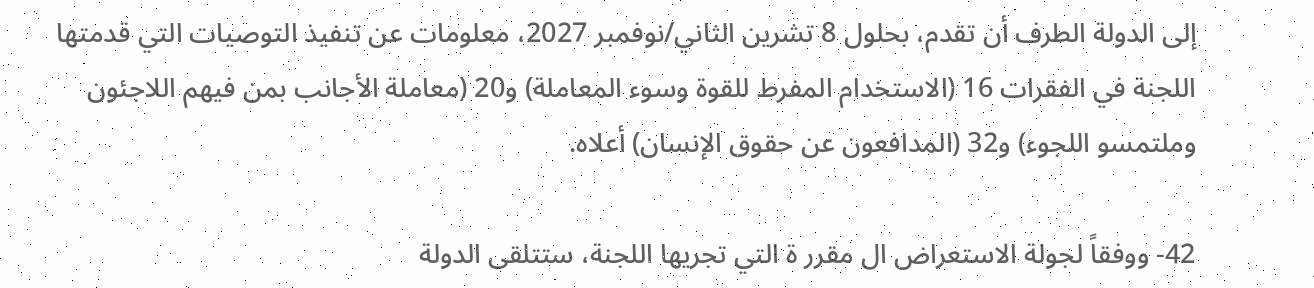إلى الدولة الطرف أن تقدم، بحلول 8 تشرين الثاني/نوفمبر 2027، معلومات عن تنفيذ التوصيات التي قدمتها اللجنة في الفقرات 16 (الاستخدام المفرط للقوة وسوء المعاملة) و20 (معاملة الأجانب بمن فيهم اللاجئون وملتمسو اللجوء) و32 (المدافعون عن حقوق الإنسان) أعلاه.

42- ووفقاً لجولة الاستعراض ال مقرر ة التي تجريها اللجنة، ستتلقى الدولة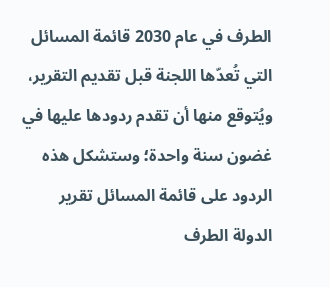الطرف في عام 2030 قائمة المسائل التي تُعدّها اللجنة قبل تقديم التقرير، ويُتوقع منها أن تقدم ردودها عليها في غضون سنة واحدة؛ وستشكل هذه الردود على قائمة المسائل تقرير الدولة الطرف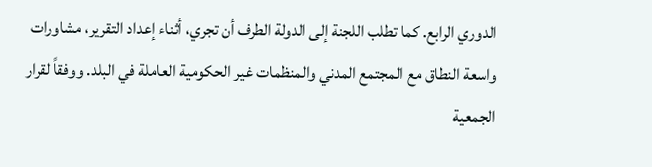الدوري الرابع. كما تطلب اللجنة إلى الدولة الطرف أن تجري، أثناء إعداد التقرير، مشاورات واسعة النطاق مع المجتمع المدني والمنظمات غير الحكومية العاملة في البلد. ووفقاً لقرار الجمعية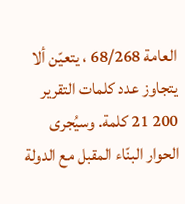العامة 68/268 ، يتعيّن ألا يتجاوز عدد كلمات التقرير 200 21 كلمة. وسيُجرى الحوار البنّاء المقبل مع الدولة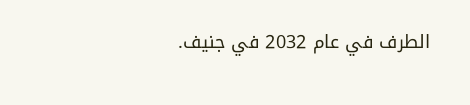الطرف في عام 2032 في جنيف.